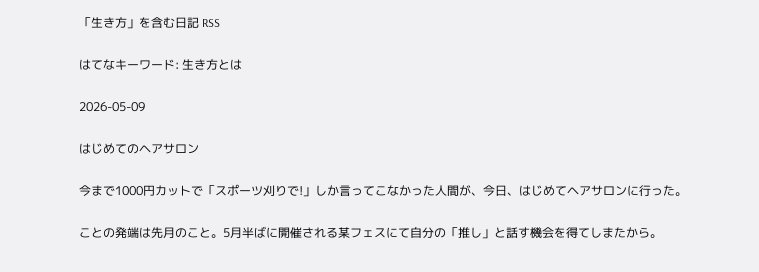「生き方」を含む日記 RSS

はてなキーワード: 生き方とは

2026-05-09

はじめてのヘアサロン

今まで1000円カットで「スポーツ刈りで!」しか言ってこなかった人間が、今日、はじめてヘアサロンに行った。

ことの発端は先月のこと。5月半ばに開催される某フェスにて自分の「推し」と話す機会を得てしまたから。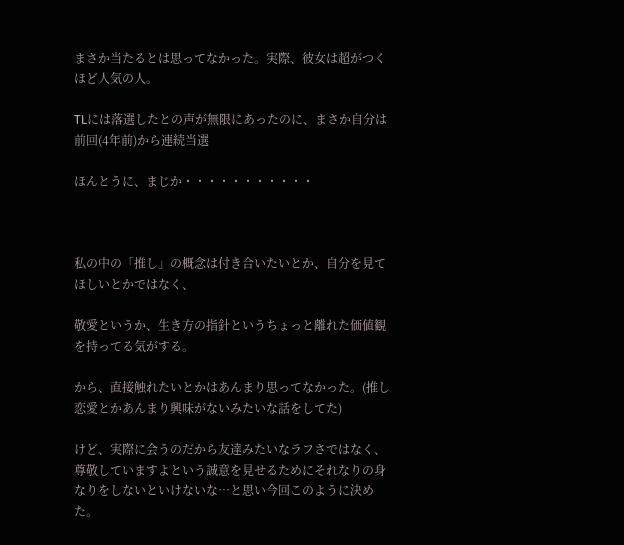まさか当たるとは思ってなかった。実際、彼女は超がつくほど人気の人。

TLには落選したとの声が無限にあったのに、まさか自分は前回(4年前)から連続当選

ほんとうに、まじか・・・・・・・・・・・



私の中の「推し」の概念は付き合いたいとか、自分を見てほしいとかではなく、

敬愛というか、生き方の指針というちょっと離れた価値観を持ってる気がする。

から、直接触れたいとかはあんまり思ってなかった。(推し恋愛とかあんまり興味がないみたいな話をしてた)

けど、実際に会うのだから友達みたいなラフさではなく、尊敬していますよという誠意を見せるためにそれなりの身なりをしないといけないな…と思い今回このように決めた。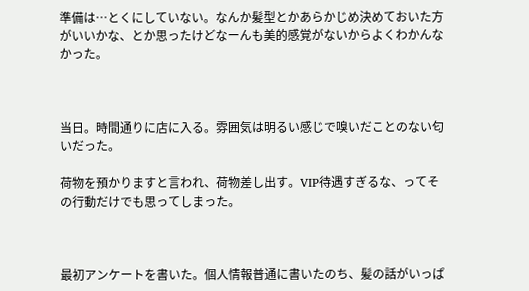準備は…とくにしていない。なんか髪型とかあらかじめ決めておいた方がいいかな、とか思ったけどなーんも美的感覚がないからよくわかんなかった。



当日。時間通りに店に入る。雰囲気は明るい感じで嗅いだことのない匂いだった。

荷物を預かりますと言われ、荷物差し出す。VIP待遇すぎるな、ってその行動だけでも思ってしまった。



最初アンケートを書いた。個人情報普通に書いたのち、髪の話がいっぱ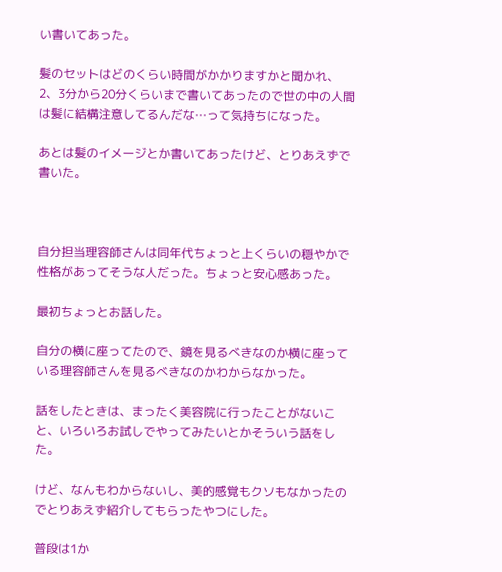い書いてあった。

髪のセットはどのくらい時間がかかりますかと聞かれ、2、3分から20分くらいまで書いてあったので世の中の人間は髪に結構注意してるんだな…って気持ちになった。

あとは髪のイメージとか書いてあったけど、とりあえずで書いた。



自分担当理容師さんは同年代ちょっと上くらいの穏やかで性格があってそうな人だった。ちょっと安心感あった。

最初ちょっとお話した。

自分の横に座ってたので、鏡を見るべきなのか横に座っている理容師さんを見るべきなのかわからなかった。

話をしたときは、まったく美容院に行ったことがないこと、いろいろお試しでやってみたいとかそういう話をした。

けど、なんもわからないし、美的感覚もクソもなかったのでとりあえず紹介してもらったやつにした。

普段は1か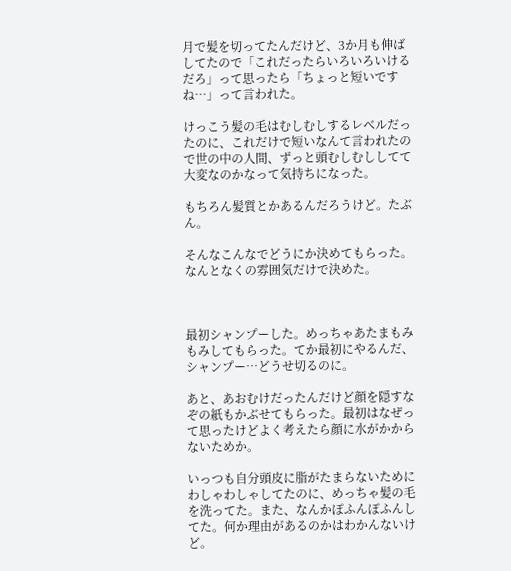月で髪を切ってたんだけど、3か月も伸ばしてたので「これだったらいろいろいけるだろ」って思ったら「ちょっと短いですね…」って言われた。

けっこう髪の毛はむしむしするレベルだったのに、これだけで短いなんて言われたので世の中の人間、ずっと頭むしむししてて大変なのかなって気持ちになった。

もちろん髪質とかあるんだろうけど。たぶん。

そんなこんなでどうにか決めてもらった。なんとなくの雰囲気だけで決めた。



最初シャンプーした。めっちゃあたまもみもみしてもらった。てか最初にやるんだ、シャンプー…どうせ切るのに。

あと、あおむけだったんだけど顔を隠すなぞの紙もかぶせてもらった。最初はなぜって思ったけどよく考えたら顔に水がかからないためか。

いっつも自分頭皮に脂がたまらないためにわしゃわしゃしてたのに、めっちゃ髪の毛を洗ってた。また、なんかぽふんぽふんしてた。何か理由があるのかはわかんないけど。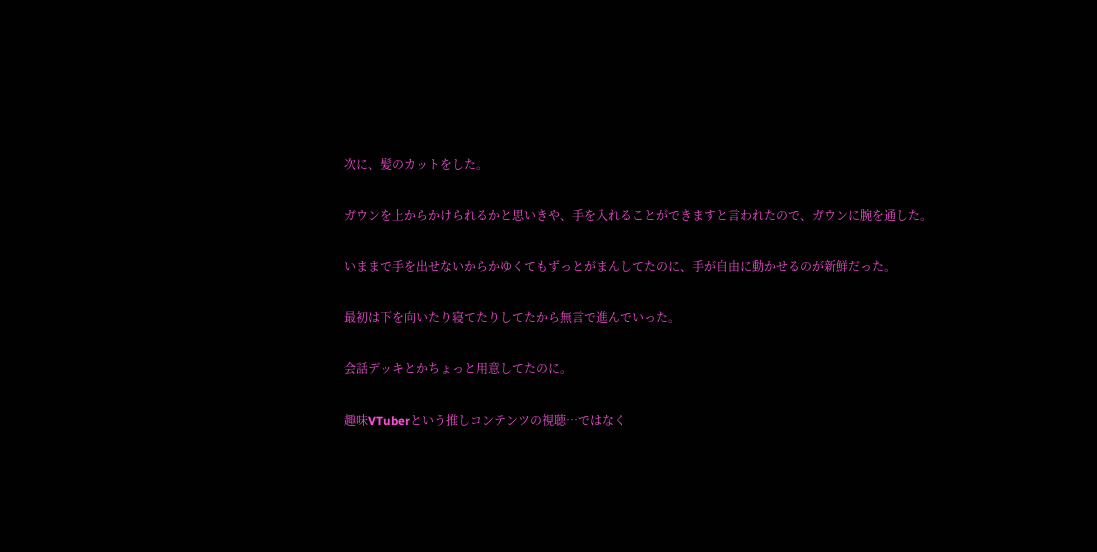次に、髪のカットをした。

ガウンを上からかけられるかと思いきや、手を入れることができますと言われたので、ガウンに腕を通した。

いままで手を出せないからかゆくてもずっとがまんしてたのに、手が自由に動かせるのが新鮮だった。

最初は下を向いたり寝てたりしてたから無言で進んでいった。

会話デッキとかちょっと用意してたのに。

趣味VTuberという推しコンテンツの視聴…ではなく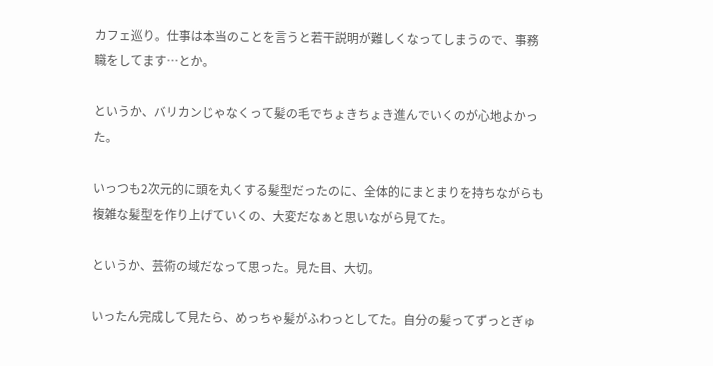カフェ巡り。仕事は本当のことを言うと若干説明が難しくなってしまうので、事務職をしてます…とか。

というか、バリカンじゃなくって髪の毛でちょきちょき進んでいくのが心地よかった。

いっつも2次元的に頭を丸くする髪型だったのに、全体的にまとまりを持ちながらも複雑な髪型を作り上げていくの、大変だなぁと思いながら見てた。

というか、芸術の域だなって思った。見た目、大切。

いったん完成して見たら、めっちゃ髪がふわっとしてた。自分の髪ってずっとぎゅ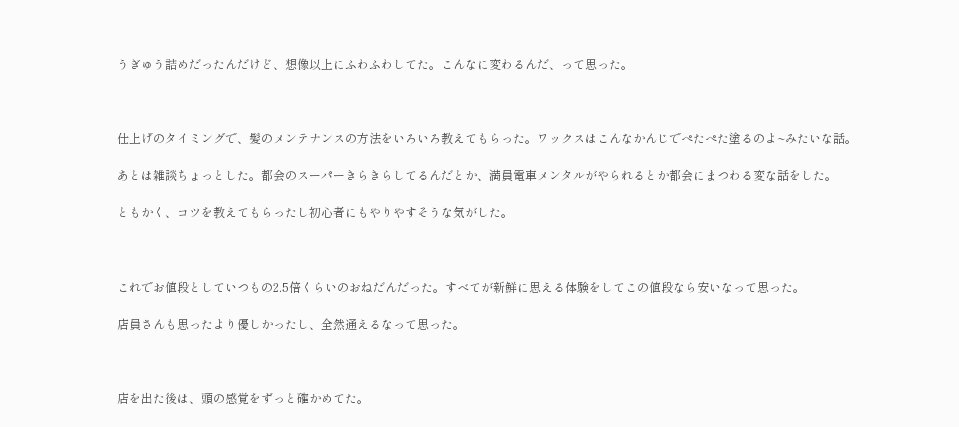うぎゅう詰めだったんだけど、想像以上にふわふわしてた。こんなに変わるんだ、って思った。



仕上げのタイミングで、髪のメンテナンスの方法をいろいろ教えてもらった。ワックスはこんなかんじでぺたぺた塗るのよ~みたいな話。

あとは雑談ちょっとした。都会のスーパーきらきらしてるんだとか、満員電車メンタルがやられるとか都会にまつわる変な話をした。

ともかく、コツを教えてもらったし初心者にもやりやすそうな気がした。



これでお値段としていつもの2.5倍くらいのおねだんだった。すべてが新鮮に思える体験をしてこの値段なら安いなって思った。

店員さんも思ったより優しかったし、全然通えるなって思った。



店を出た後は、頭の感覚をずっと確かめてた。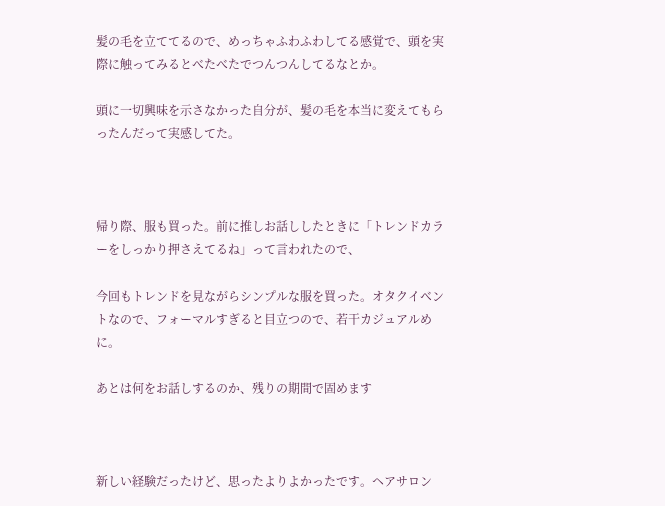髪の毛を立ててるので、めっちゃふわふわしてる感覚で、頭を実際に触ってみるとべたべたでつんつんしてるなとか。

頭に一切興味を示さなかった自分が、髪の毛を本当に変えてもらったんだって実感してた。



帰り際、服も買った。前に推しお話ししたときに「トレンドカラーをしっかり押さえてるね」って言われたので、

今回もトレンドを見ながらシンプルな服を買った。オタクイベントなので、フォーマルすぎると目立つので、若干カジュアルめに。

あとは何をお話しするのか、残りの期間で固めます



新しい経験だったけど、思ったよりよかったです。ヘアサロン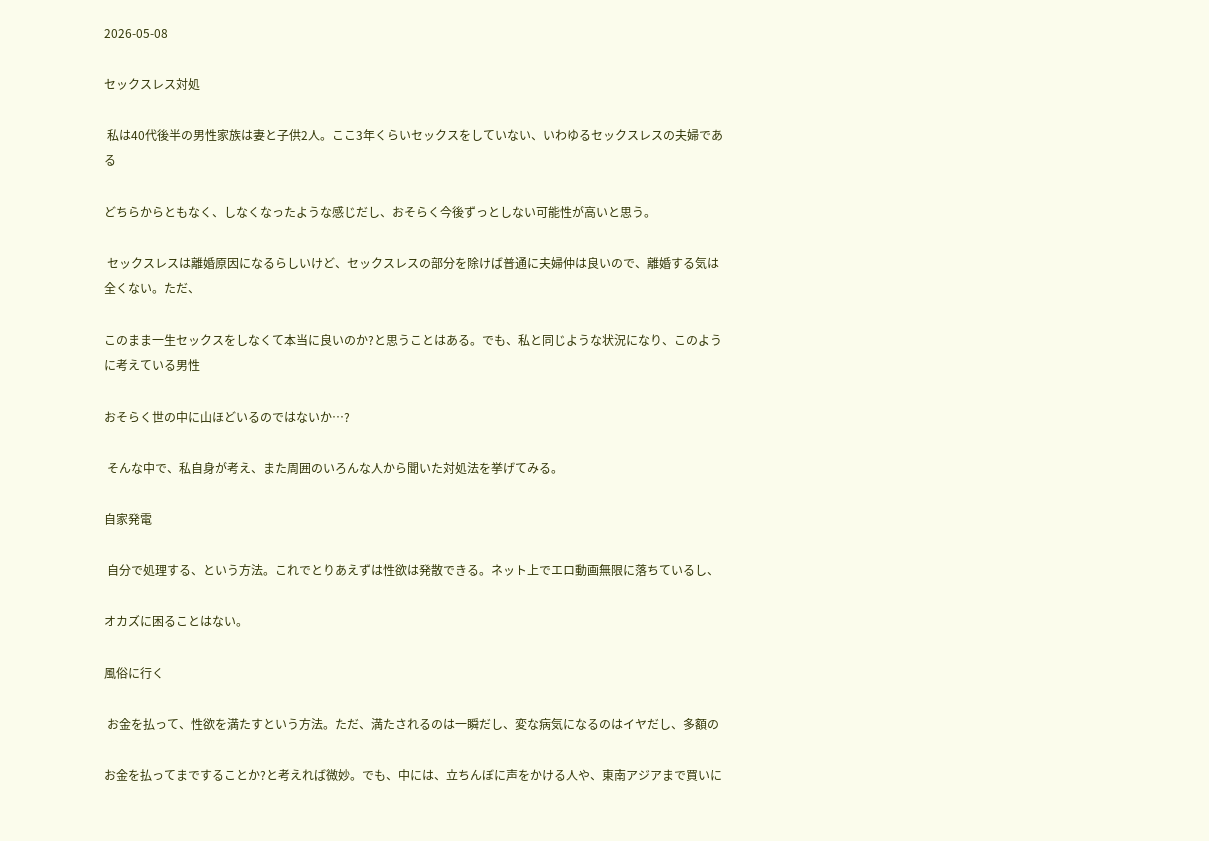2026-05-08

セックスレス対処

 私は40代後半の男性家族は妻と子供2人。ここ3年くらいセックスをしていない、いわゆるセックスレスの夫婦である

どちらからともなく、しなくなったような感じだし、おそらく今後ずっとしない可能性が高いと思う。

 セックスレスは離婚原因になるらしいけど、セックスレスの部分を除けば普通に夫婦仲は良いので、離婚する気は全くない。ただ、

このまま一生セックスをしなくて本当に良いのか?と思うことはある。でも、私と同じような状況になり、このように考えている男性

おそらく世の中に山ほどいるのではないか…?

 そんな中で、私自身が考え、また周囲のいろんな人から聞いた対処法を挙げてみる。

自家発電

 自分で処理する、という方法。これでとりあえずは性欲は発散できる。ネット上でエロ動画無限に落ちているし、

オカズに困ることはない。

風俗に行く

 お金を払って、性欲を満たすという方法。ただ、満たされるのは一瞬だし、変な病気になるのはイヤだし、多額の

お金を払ってまですることか?と考えれば微妙。でも、中には、立ちんぼに声をかける人や、東南アジアまで買いに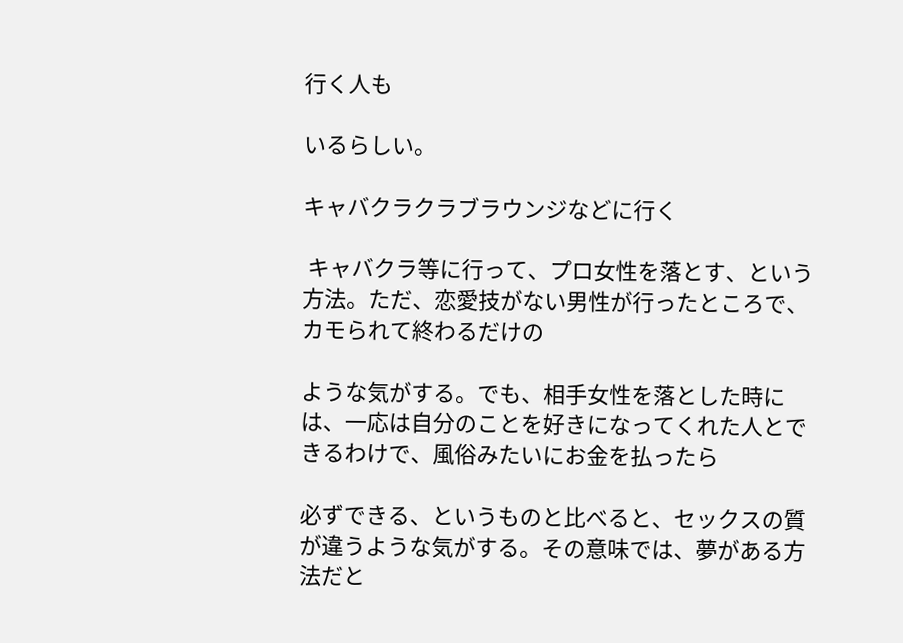行く人も

いるらしい。

キャバクラクラブラウンジなどに行く

 キャバクラ等に行って、プロ女性を落とす、という方法。ただ、恋愛技がない男性が行ったところで、カモられて終わるだけの

ような気がする。でも、相手女性を落とした時には、一応は自分のことを好きになってくれた人とできるわけで、風俗みたいにお金を払ったら

必ずできる、というものと比べると、セックスの質が違うような気がする。その意味では、夢がある方法だと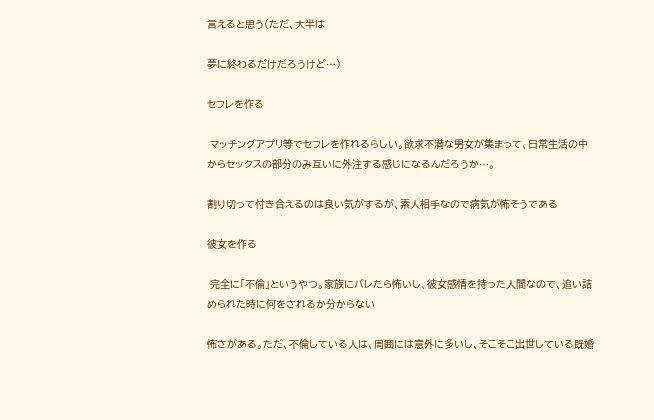言えると思う(ただ、大半は

夢に終わるだけだろうけど…)

セフレを作る

 マッチングアプリ等でセフレを作れるらしい。欲求不満な男女が集まって、日常生活の中からセックスの部分のみ互いに外注する感じになるんだろうか…。

割り切って付き合えるのは良い気がするが、素人相手なので病気が怖そうである

彼女を作る

 完全に「不倫」というやつ。家族にバレたら怖いし、彼女感情を持った人間なので、追い詰められた時に何をされるか分からない

怖さがある。ただ、不倫している人は、周囲には意外に多いし、そこそこ出世している既婚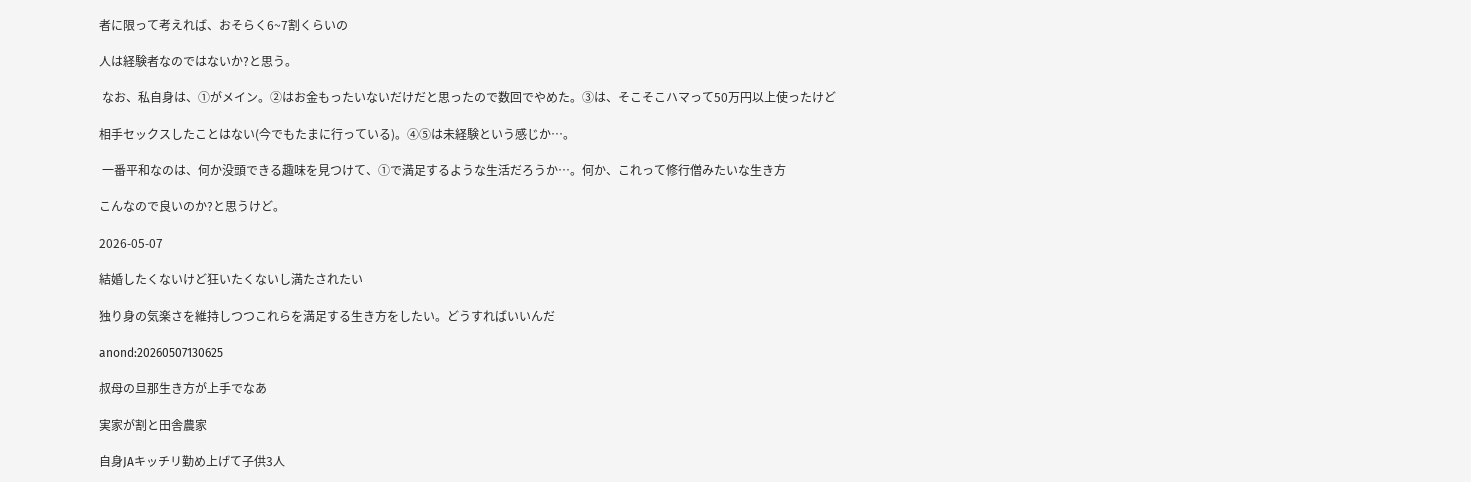者に限って考えれば、おそらく6~7割くらいの

人は経験者なのではないか?と思う。

 なお、私自身は、①がメイン。②はお金もったいないだけだと思ったので数回でやめた。③は、そこそこハマって50万円以上使ったけど

相手セックスしたことはない(今でもたまに行っている)。④⑤は未経験という感じか…。

 一番平和なのは、何か没頭できる趣味を見つけて、①で満足するような生活だろうか…。何か、これって修行僧みたいな生き方

こんなので良いのか?と思うけど。

2026-05-07

結婚したくないけど狂いたくないし満たされたい

独り身の気楽さを維持しつつこれらを満足する生き方をしたい。どうすればいいんだ

anond:20260507130625

叔母の旦那生き方が上手でなあ

実家が割と田舎農家

自身JAキッチリ勤め上げて子供3人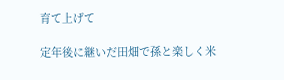育て上げて

定年後に継いだ田畑で孫と楽しく米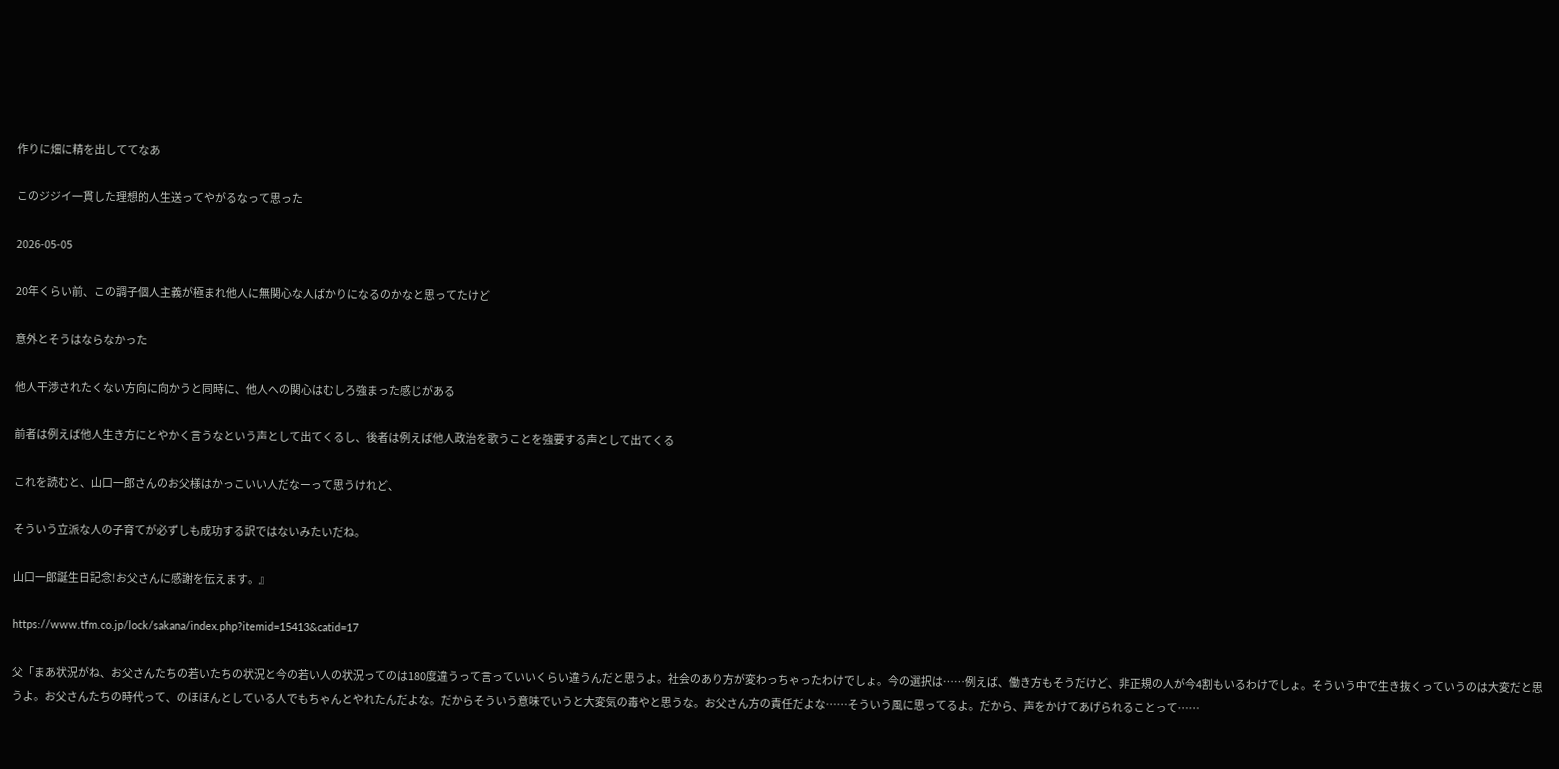作りに畑に精を出しててなあ

このジジイ一貫した理想的人生送ってやがるなって思った

2026-05-05

20年くらい前、この調子個人主義が極まれ他人に無関心な人ばかりになるのかなと思ってたけど

意外とそうはならなかった

他人干渉されたくない方向に向かうと同時に、他人への関心はむしろ強まった感じがある

前者は例えば他人生き方にとやかく言うなという声として出てくるし、後者は例えば他人政治を歌うことを強要する声として出てくる

これを読むと、山口一郎さんのお父様はかっこいい人だなーって思うけれど、

そういう立派な人の子育てが必ずしも成功する訳ではないみたいだね。

山口一郎誕生日記念!お父さんに感謝を伝えます。』

https://www.tfm.co.jp/lock/sakana/index.php?itemid=15413&catid=17

父「まあ状況がね、お父さんたちの若いたちの状況と今の若い人の状況ってのは180度違うって言っていいくらい違うんだと思うよ。社会のあり方が変わっちゃったわけでしょ。今の選択は……例えば、働き方もそうだけど、非正規の人が今4割もいるわけでしょ。そういう中で生き抜くっていうのは大変だと思うよ。お父さんたちの時代って、のほほんとしている人でもちゃんとやれたんだよな。だからそういう意味でいうと大変気の毒やと思うな。お父さん方の責任だよな……そういう風に思ってるよ。だから、声をかけてあげられることって……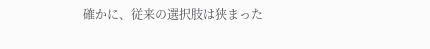確かに、従来の選択肢は狭まった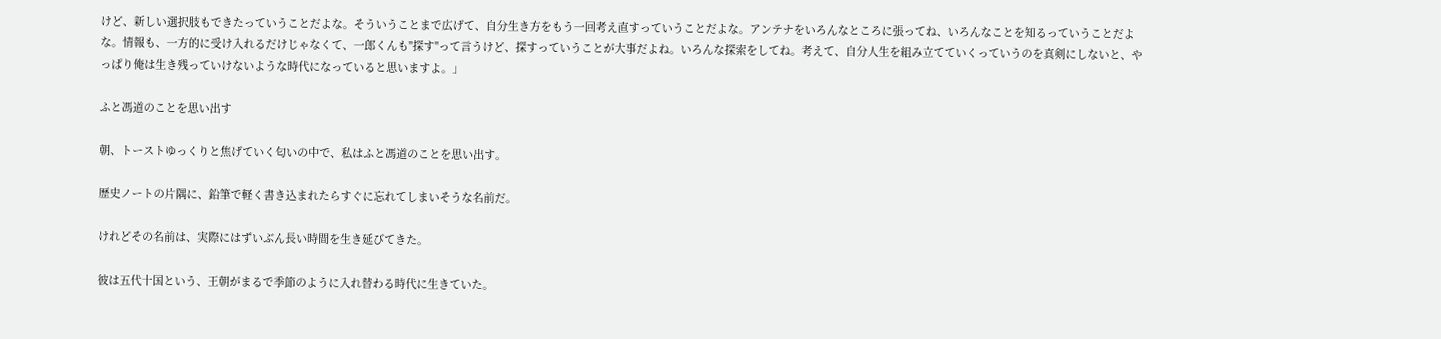けど、新しい選択肢もできたっていうことだよな。そういうことまで広げて、自分生き方をもう一回考え直すっていうことだよな。アンテナをいろんなところに張ってね、いろんなことを知るっていうことだよな。情報も、一方的に受け入れるだけじゃなくて、一郎くんも"探す"って言うけど、探すっていうことが大事だよね。いろんな探索をしてね。考えて、自分人生を組み立てていくっていうのを真剣にしないと、やっぱり俺は生き残っていけないような時代になっていると思いますよ。」

ふと馮道のことを思い出す

朝、トーストゆっくりと焦げていく匂いの中で、私はふと馮道のことを思い出す。

歴史ノートの片隅に、鉛筆で軽く書き込まれたらすぐに忘れてしまいそうな名前だ。

けれどその名前は、実際にはずいぶん長い時間を生き延びてきた。

彼は五代十国という、王朝がまるで季節のように入れ替わる時代に生きていた。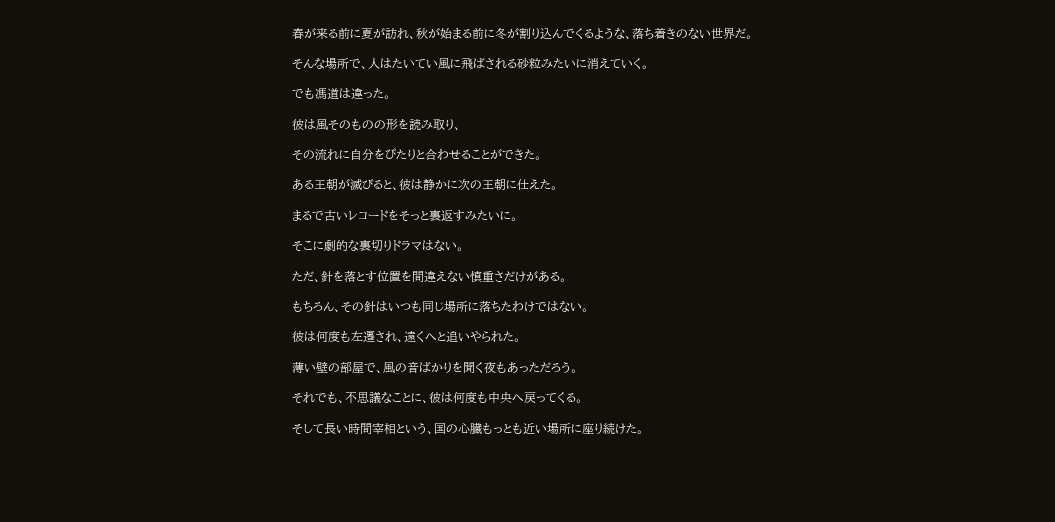春が来る前に夏が訪れ、秋が始まる前に冬が割り込んでくるような、落ち着きのない世界だ。

そんな場所で、人はたいてい風に飛ばされる砂粒みたいに消えていく。

でも馮道は違った。

彼は風そのものの形を読み取り、

その流れに自分をぴたりと合わせることができた。

ある王朝が滅びると、彼は静かに次の王朝に仕えた。

まるで古いレコードをそっと裏返すみたいに。

そこに劇的な裏切りドラマはない。

ただ、針を落とす位置を間違えない慎重さだけがある。

もちろん、その針はいつも同じ場所に落ちたわけではない。

彼は何度も左遷され、遠くへと追いやられた。

薄い壁の部屋で、風の音ばかりを聞く夜もあっただろう。

それでも、不思議なことに、彼は何度も中央へ戻ってくる。

そして長い時間宰相という、国の心臓もっとも近い場所に座り続けた。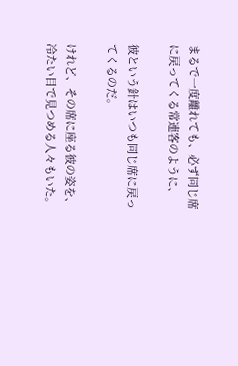まるで一度離れても、必ず同じ席に戻ってくる常連客のように、

彼という針はいつも同じ席に戻ってくるのだ。

けれど、その席に座る彼の姿を、冷たい目で見つめる人々もいた。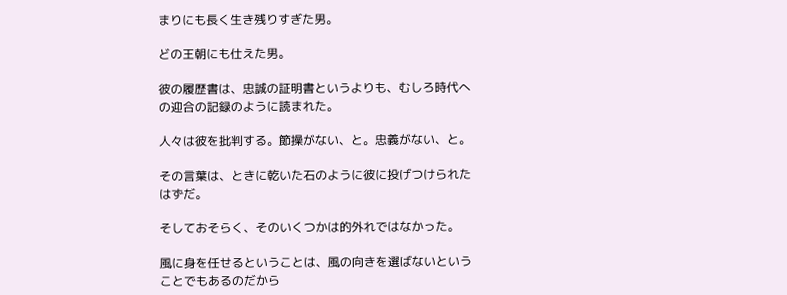まりにも長く生き残りすぎた男。

どの王朝にも仕えた男。

彼の履歴書は、忠誠の証明書というよりも、むしろ時代への迎合の記録のように読まれた。

人々は彼を批判する。節操がない、と。忠義がない、と。

その言葉は、ときに乾いた石のように彼に投げつけられたはずだ。

そしておそらく、そのいくつかは的外れではなかった。

風に身を任せるということは、風の向きを選ばないということでもあるのだから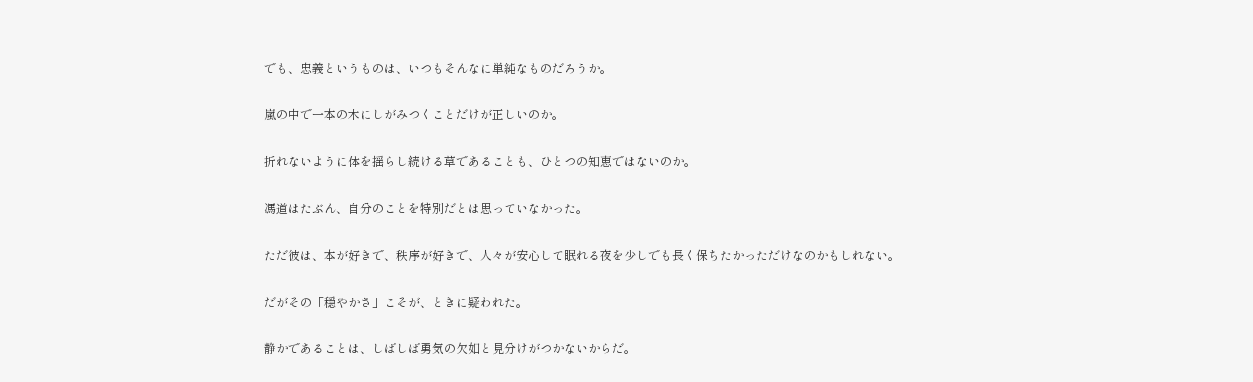でも、忠義というものは、いつもそんなに単純なものだろうか。

嵐の中で一本の木にしがみつくことだけが正しいのか。

折れないように体を揺らし続ける草であることも、ひとつの知恵ではないのか。

馮道はたぶん、自分のことを特別だとは思っていなかった。

ただ彼は、本が好きで、秩序が好きで、人々が安心して眠れる夜を少しでも長く保ちたかっただけなのかもしれない。

だがその「穏やかさ」こそが、ときに疑われた。

静かであることは、しばしば勇気の欠如と見分けがつかないからだ。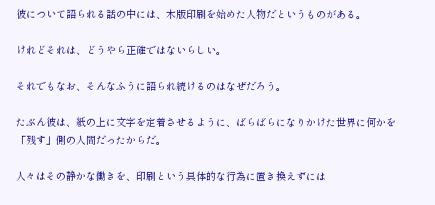彼について語られる話の中には、木版印刷を始めた人物だというものがある。

けれどそれは、どうやら正確ではないらしい。

それでもなお、そんなふうに語られ続けるのはなぜだろう。

たぶん彼は、紙の上に文字を定着させるように、ばらばらになりかけた世界に何かを「残す」側の人間だったからだ。

人々はその静かな働きを、印刷という具体的な行為に置き換えずには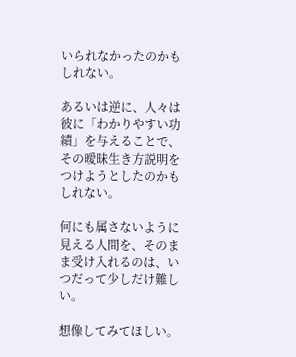いられなかったのかもしれない。

あるいは逆に、人々は彼に「わかりやすい功績」を与えることで、その曖昧生き方説明をつけようとしたのかもしれない。

何にも属さないように見える人間を、そのまま受け入れるのは、いつだって少しだけ難しい。

想像してみてほしい。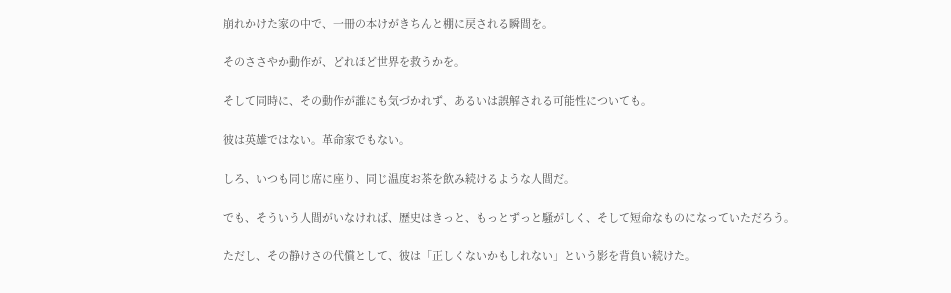崩れかけた家の中で、一冊の本けがきちんと棚に戻される瞬間を。

そのささやか動作が、どれほど世界を救うかを。

そして同時に、その動作が誰にも気づかれず、あるいは誤解される可能性についても。

彼は英雄ではない。革命家でもない。

しろ、いつも同じ席に座り、同じ温度お茶を飲み続けるような人間だ。

でも、そういう人間がいなければ、歴史はきっと、もっとずっと騒がしく、そして短命なものになっていただろう。

ただし、その静けさの代償として、彼は「正しくないかもしれない」という影を背負い続けた。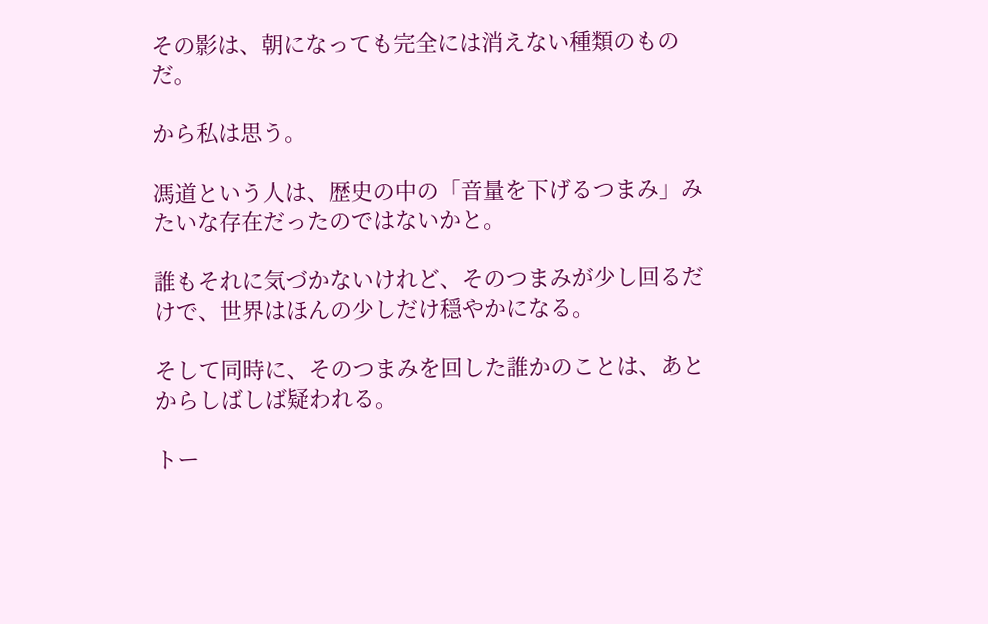その影は、朝になっても完全には消えない種類のものだ。

から私は思う。

馮道という人は、歴史の中の「音量を下げるつまみ」みたいな存在だったのではないかと。

誰もそれに気づかないけれど、そのつまみが少し回るだけで、世界はほんの少しだけ穏やかになる。

そして同時に、そのつまみを回した誰かのことは、あとからしばしば疑われる。

トー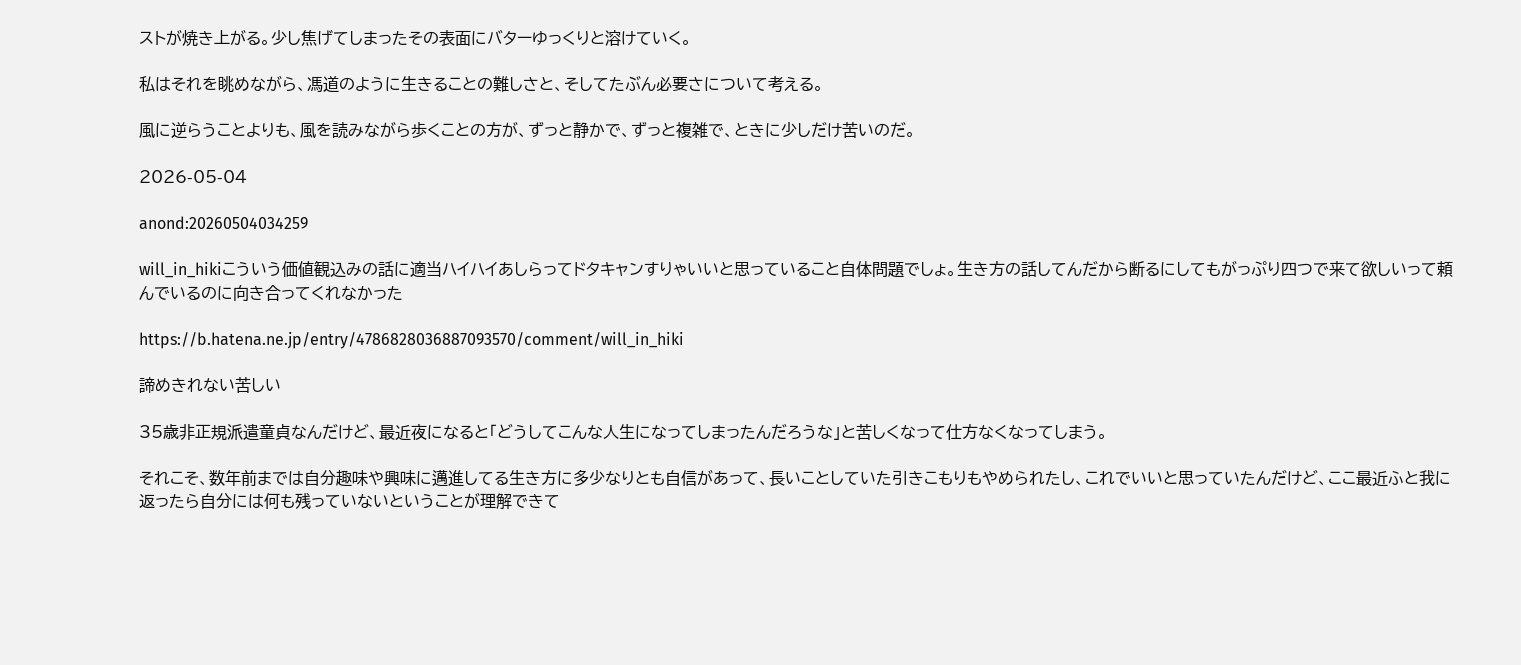ストが焼き上がる。少し焦げてしまったその表面にバターゆっくりと溶けていく。

私はそれを眺めながら、馮道のように生きることの難しさと、そしてたぶん必要さについて考える。

風に逆らうことよりも、風を読みながら歩くことの方が、ずっと静かで、ずっと複雑で、ときに少しだけ苦いのだ。

2026-05-04

anond:20260504034259

will_in_hikiこういう価値観込みの話に適当ハイハイあしらってドタキャンすりゃいいと思っていること自体問題でしょ。生き方の話してんだから断るにしてもがっぷり四つで来て欲しいって頼んでいるのに向き合ってくれなかった

https://b.hatena.ne.jp/entry/4786828036887093570/comment/will_in_hiki

諦めきれない苦しい

35歳非正規派遣童貞なんだけど、最近夜になると「どうしてこんな人生になってしまったんだろうな」と苦しくなって仕方なくなってしまう。

それこそ、数年前までは自分趣味や興味に邁進してる生き方に多少なりとも自信があって、長いことしていた引きこもりもやめられたし、これでいいと思っていたんだけど、ここ最近ふと我に返ったら自分には何も残っていないということが理解できて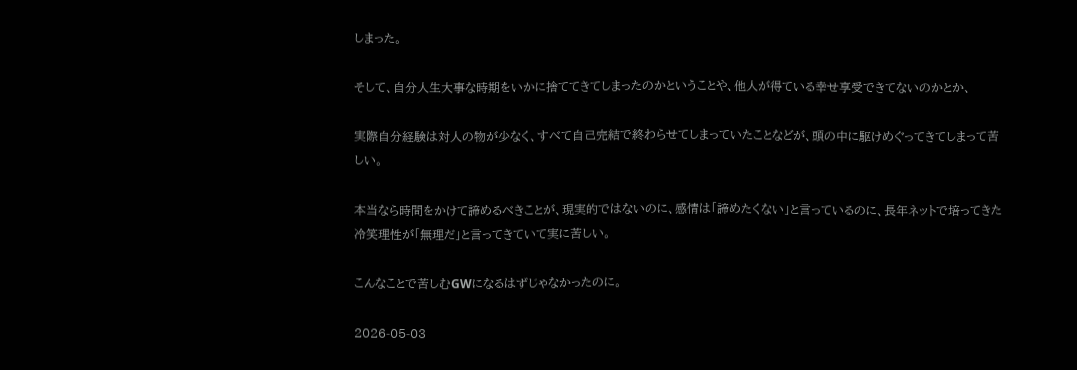しまった。

そして、自分人生大事な時期をいかに捨ててきてしまったのかということや、他人が得ている幸せ享受できてないのかとか、

実際自分経験は対人の物が少なく、すべて自己完結で終わらせてしまっていたことなどが、頭の中に駆けめぐってきてしまって苦しい。

本当なら時間をかけて諦めるべきことが、現実的ではないのに、感情は「諦めたくない」と言っているのに、長年ネットで培ってきた冷笑理性が「無理だ」と言ってきていて実に苦しい。

こんなことで苦しむGWになるはずじゃなかったのに。

2026-05-03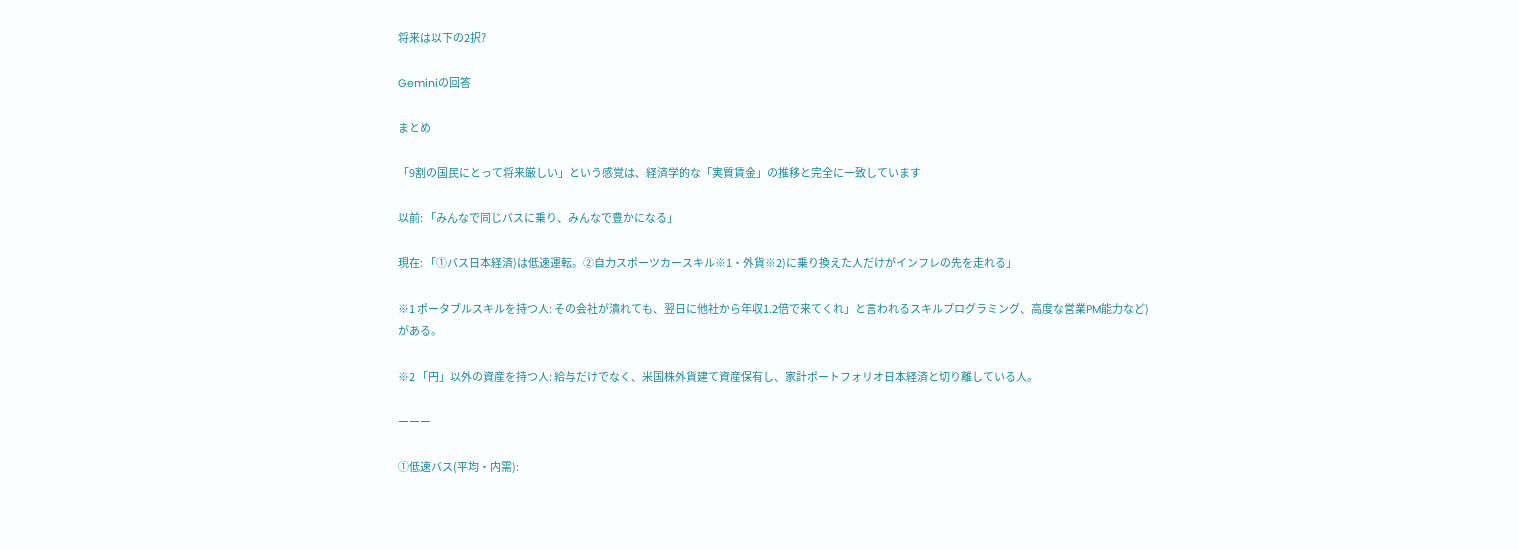将来は以下の2択?

Geminiの回答

まとめ

「9割の国民にとって将来厳しい」という感覚は、経済学的な「実質賃金」の推移と完全に一致しています

以前: 「みんなで同じバスに乗り、みんなで豊かになる」

現在: 「①バス日本経済)は低速運転。②自力スポーツカースキル※1・外貨※2)に乗り換えた人だけがインフレの先を走れる」

※1 ポータブルスキルを持つ人: その会社が潰れても、翌日に他社から年収1.2倍で来てくれ」と言われるスキルプログラミング、高度な営業PM能力など)がある。

※2 「円」以外の資産を持つ人: 給与だけでなく、米国株外貨建て資産保有し、家計ポートフォリオ日本経済と切り離している人。

ーーー

①低速バス(平均・内需):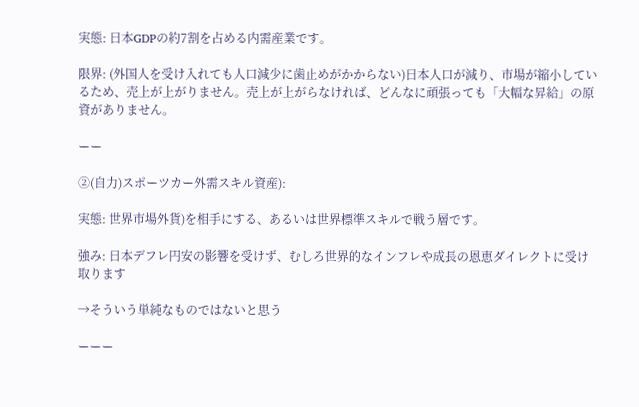実態: 日本GDPの約7割を占める内需産業です。

限界: (外国人を受け入れても人口減少に歯止めがかからない)日本人口が減り、市場が縮小しているため、売上が上がりません。売上が上がらなければ、どんなに頑張っても「大幅な昇給」の原資がありません。

ーー

②(自力)スポーツカー外需スキル資産):

実態: 世界市場外貨)を相手にする、あるいは世界標準スキルで戦う層です。

強み: 日本デフレ円安の影響を受けず、むしろ世界的なインフレや成長の恩恵ダイレクトに受け取ります

→そういう単純なものではないと思う

ーーー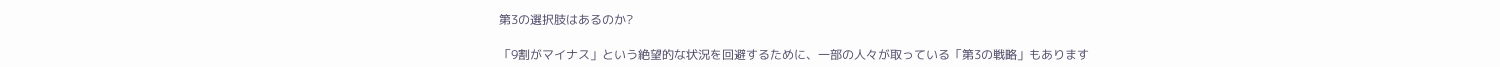第3の選択肢はあるのか?

「9割がマイナス」という絶望的な状況を回避するために、一部の人々が取っている「第3の戦略」もあります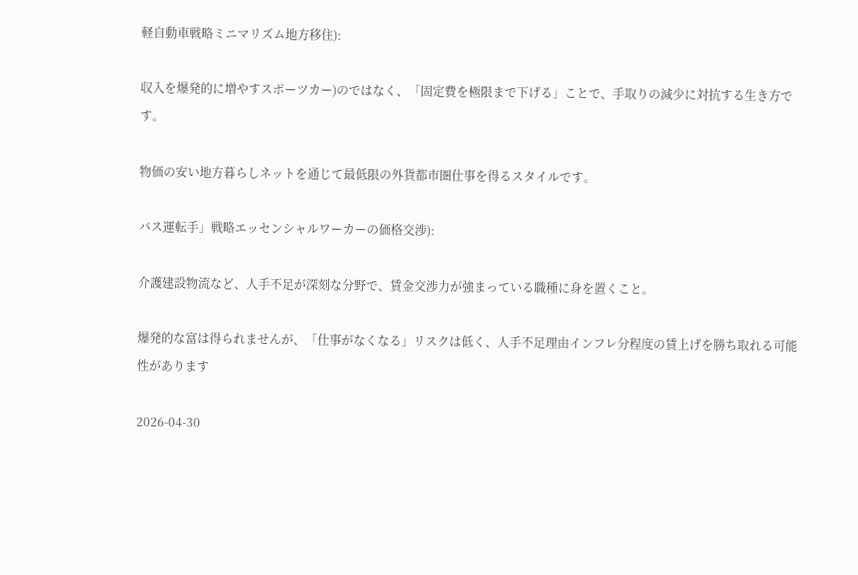軽自動車戦略ミニマリズム地方移住):

収入を爆発的に増やすスポーツカー)のではなく、「固定費を極限まで下げる」ことで、手取りの減少に対抗する生き方です。

物価の安い地方暮らしネットを通じて最低限の外貨都市圏仕事を得るスタイルです。

バス運転手」戦略エッセンシャルワーカーの価格交渉):

介護建設物流など、人手不足が深刻な分野で、賃金交渉力が強まっている職種に身を置くこと。

爆発的な富は得られませんが、「仕事がなくなる」リスクは低く、人手不足理由インフレ分程度の賃上げを勝ち取れる可能性があります

2026-04-30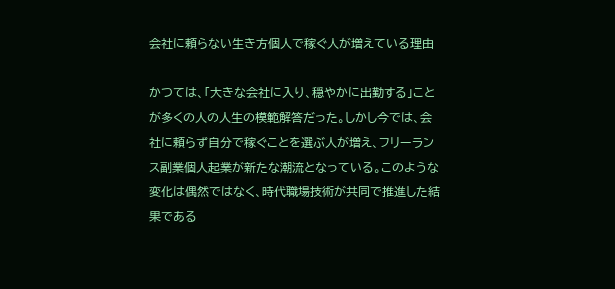会社に頼らない生き方個人で稼ぐ人が増えている理由

かつては、「大きな会社に入り、穏やかに出勤する」ことが多くの人の人生の模範解答だった。しかし今では、会社に頼らず自分で稼ぐことを選ぶ人が増え、フリーランス副業個人起業が新たな潮流となっている。このような変化は偶然ではなく、時代職場技術が共同で推進した結果である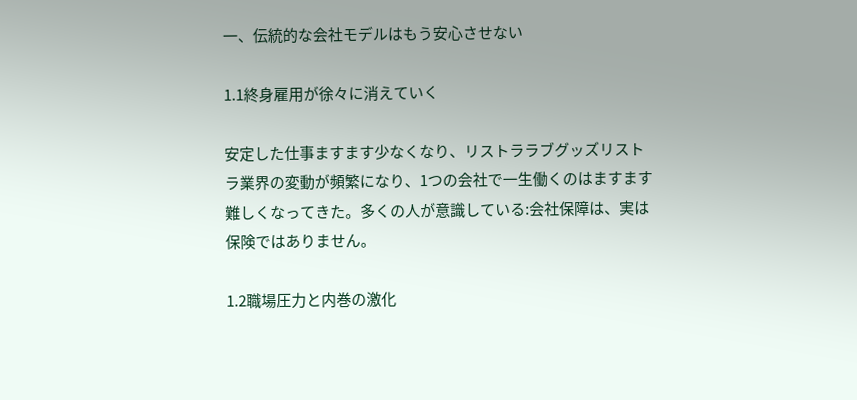一、伝統的な会社モデルはもう安心させない

1.1終身雇用が徐々に消えていく

安定した仕事ますます少なくなり、リストララブグッズリストラ業界の変動が頻繁になり、1つの会社で一生働くのはますます難しくなってきた。多くの人が意識している:会社保障は、実は保険ではありません。

1.2職場圧力と内巻の激化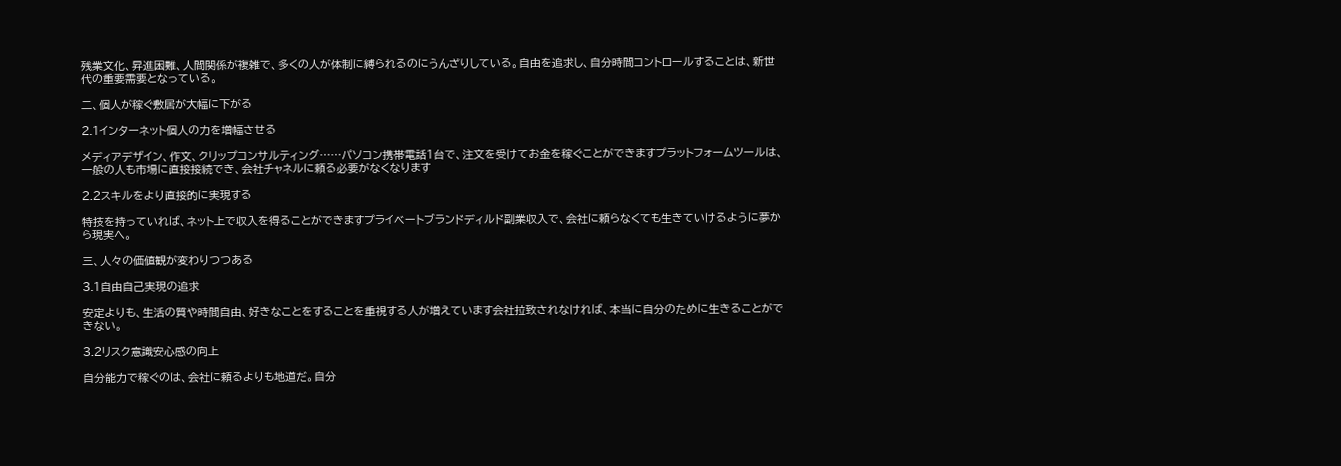残業文化、昇進困難、人間関係が複雑で、多くの人が体制に縛られるのにうんざりしている。自由を追求し、自分時間コントロールすることは、新世代の重要需要となっている。

二、個人が稼ぐ敷居が大幅に下がる

2.1インターネット個人の力を増幅させる

メディアデザイン、作文、クリップコンサルティング……パソコン携帯電話1台で、注文を受けてお金を稼ぐことができますプラットフォームツールは、一般の人も市場に直接接続でき、会社チャネルに頼る必要がなくなります

2.2スキルをより直接的に実現する

特技を持っていれば、ネット上で収入を得ることができますプライベートブランドディルド副業収入で、会社に頼らなくても生きていけるように夢から現実へ。

三、人々の価値観が変わりつつある

3.1自由自己実現の追求

安定よりも、生活の質や時間自由、好きなことをすることを重視する人が増えています会社拉致されなければ、本当に自分のために生きることができない。

3.2リスク意識安心感の向上

自分能力で稼ぐのは、会社に頼るよりも地道だ。自分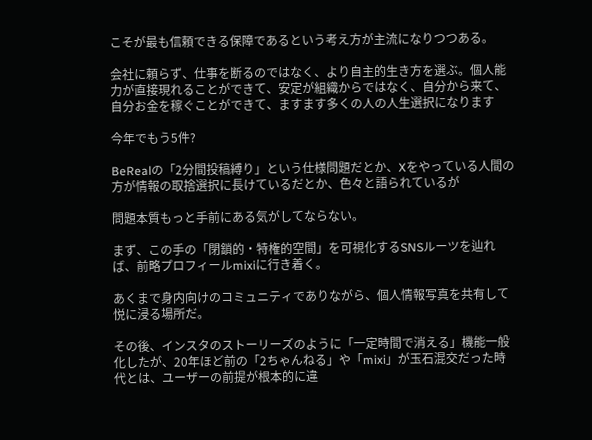こそが最も信頼できる保障であるという考え方が主流になりつつある。

会社に頼らず、仕事を断るのではなく、より自主的生き方を選ぶ。個人能力が直接現れることができて、安定が組織からではなく、自分から来て、自分お金を稼ぐことができて、ますます多くの人の人生選択になります

今年でもう5件?

BeRealの「2分間投稿縛り」という仕様問題だとか、Xをやっている人間の方が情報の取捨選択に長けているだとか、色々と語られているが

問題本質もっと手前にある気がしてならない。

まず、この手の「閉鎖的・特権的空間」を可視化するSNSルーツを辿れば、前略プロフィールmixiに行き着く。

あくまで身内向けのコミュニティでありながら、個人情報写真を共有して悦に浸る場所だ。

その後、インスタのストーリーズのように「一定時間で消える」機能一般化したが、20年ほど前の「2ちゃんねる」や「mixi」が玉石混交だった時代とは、ユーザーの前提が根本的に違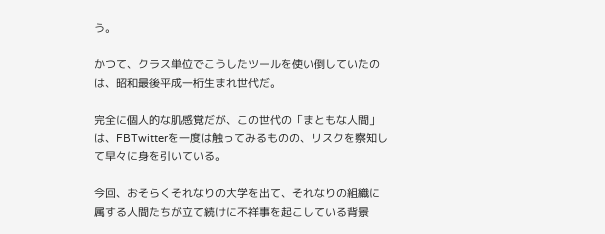う。

かつて、クラス単位でこうしたツールを使い倒していたのは、昭和最後平成一桁生まれ世代だ。

完全に個人的な肌感覚だが、この世代の「まともな人間」は、FBTwitterを一度は触ってみるものの、リスクを察知して早々に身を引いている。

今回、おそらくそれなりの大学を出て、それなりの組織に属する人間たちが立て続けに不祥事を起こしている背景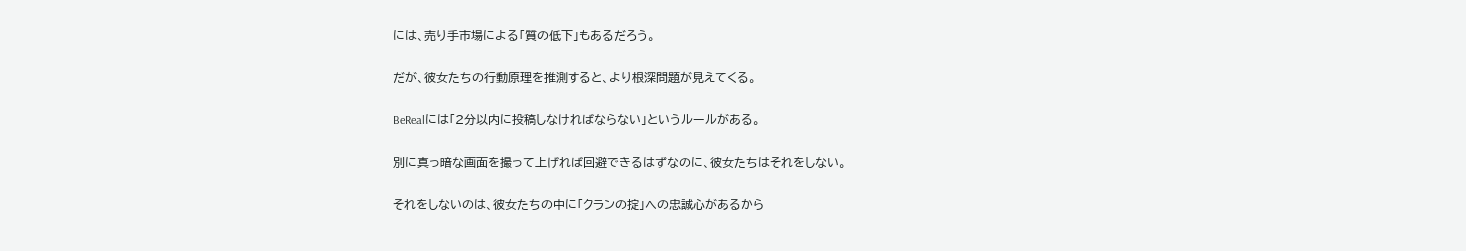には、売り手市場による「質の低下」もあるだろう。

だが、彼女たちの行動原理を推測すると、より根深問題が見えてくる。

BeRealには「2分以内に投稿しなければならない」というルールがある。

別に真っ暗な画面を撮って上げれば回避できるはずなのに、彼女たちはそれをしない。

それをしないのは、彼女たちの中に「クランの掟」への忠誠心があるから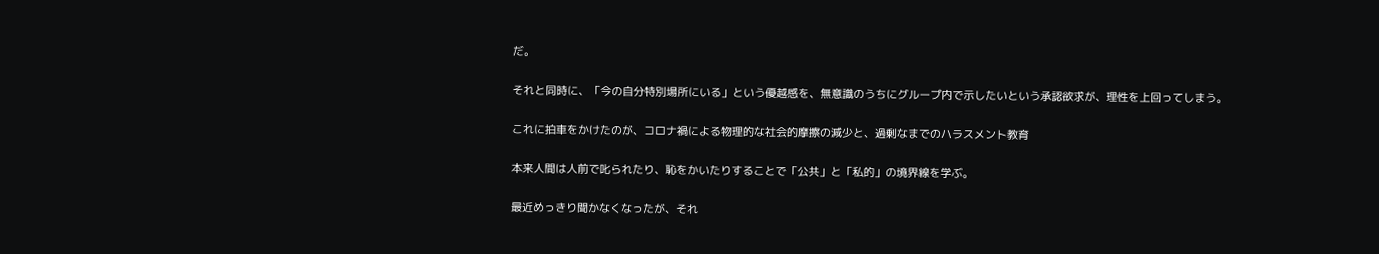だ。

それと同時に、「今の自分特別場所にいる」という優越感を、無意識のうちにグループ内で示したいという承認欲求が、理性を上回ってしまう。

これに拍車をかけたのが、コロナ禍による物理的な社会的摩擦の減少と、過剰なまでのハラスメント教育

本来人間は人前で叱られたり、恥をかいたりすることで「公共」と「私的」の境界線を学ぶ。

最近めっきり聞かなくなったが、それ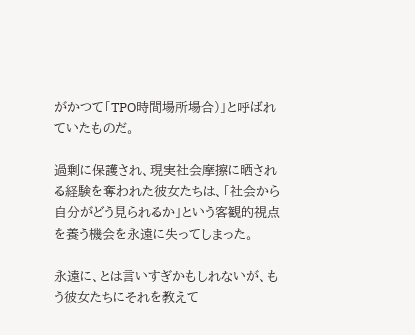がかつて「TPO時間場所場合)」と呼ばれていたものだ。

過剰に保護され、現実社会摩擦に晒される経験を奪われた彼女たちは、「社会から自分がどう見られるか」という客観的視点を養う機会を永遠に失ってしまった。

永遠に、とは言いすぎかもしれないが、もう彼女たちにそれを教えて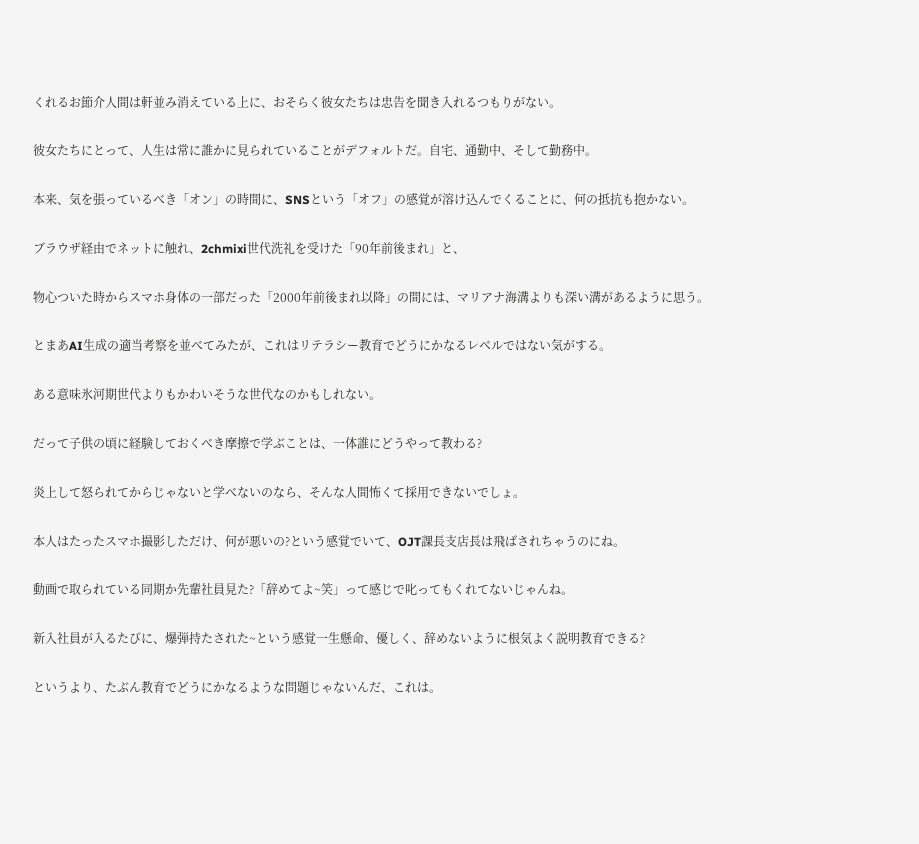くれるお節介人間は軒並み消えている上に、おそらく彼女たちは忠告を聞き入れるつもりがない。

彼女たちにとって、人生は常に誰かに見られていることがデフォルトだ。自宅、通勤中、そして勤務中。

本来、気を張っているべき「オン」の時間に、SNSという「オフ」の感覚が溶け込んでくることに、何の抵抗も抱かない。

ブラウザ経由でネットに触れ、2chmixi世代洗礼を受けた「90年前後まれ」と、

物心ついた時からスマホ身体の一部だった「2000年前後まれ以降」の間には、マリアナ海溝よりも深い溝があるように思う。

とまあAI生成の適当考察を並べてみたが、これはリテラシー教育でどうにかなるレベルではない気がする。

ある意味氷河期世代よりもかわいそうな世代なのかもしれない。

だって子供の頃に経験しておくべき摩擦で学ぶことは、一体誰にどうやって教わる?

炎上して怒られてからじゃないと学べないのなら、そんな人間怖くて採用できないでしょ。

本人はたったスマホ撮影しただけ、何が悪いの?という感覚でいて、OJT課長支店長は飛ばされちゃうのにね。

動画で取られている同期か先輩社員見た?「辞めてよ~笑」って感じで叱ってもくれてないじゃんね。

新入社員が入るたびに、爆弾持たされた~という感覚一生懸命、優しく、辞めないように根気よく説明教育できる?

というより、たぶん教育でどうにかなるような問題じゃないんだ、これは。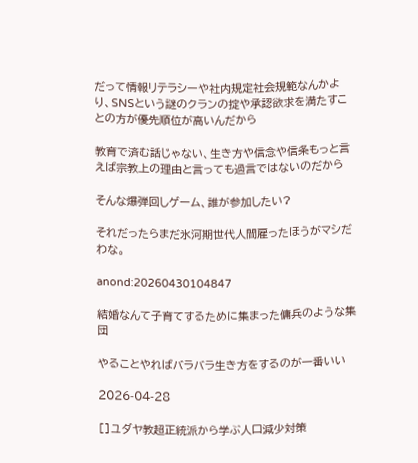だって情報リテラシーや社内規定社会規範なんかより、SNSという謎のクランの掟や承認欲求を満たすことの方が優先順位が高いんだから

教育で済む話じゃない、生き方や信念や信条もっと言えば宗教上の理由と言っても過言ではないのだから

そんな爆弾回しゲーム、誰が参加したい?

それだったらまだ氷河期世代人間雇ったほうがマシだわな。

anond:20260430104847

結婚なんて子育てするために集まった傭兵のような集団

やることやればバラバラ生き方をするのが一番いい

2026-04-28

[]ユダヤ教超正統派から学ぶ人口減少対策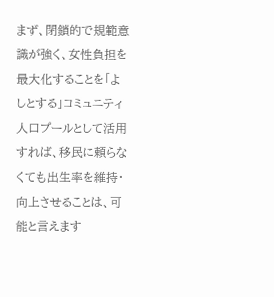まず、閉鎖的で規範意識が強く、女性負担を最大化することを「よしとする」コミュニティ人口プールとして活用すれば、移民に頼らなくても出生率を維持・向上させることは、可能と言えます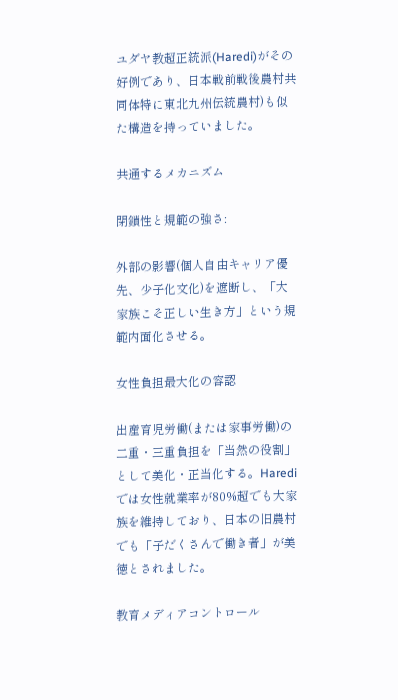ユダヤ教超正統派(Haredi)がその好例であり、日本戦前戦後農村共同体特に東北九州伝統農村)も似た構造を持っていました。

共通するメカニズム

閉鎖性と規範の強さ:

外部の影響(個人自由キャリア優先、少子化文化)を遮断し、「大家族こそ正しい生き方」という規範内面化させる。

女性負担最大化の容認

出産育児労働(または家事労働)の二重・三重負担を「当然の役割」として美化・正当化する。Harediでは女性就業率が80%超でも大家族を維持しており、日本の旧農村でも「子だくさんで働き者」が美徳とされました。

教育メディアコントロール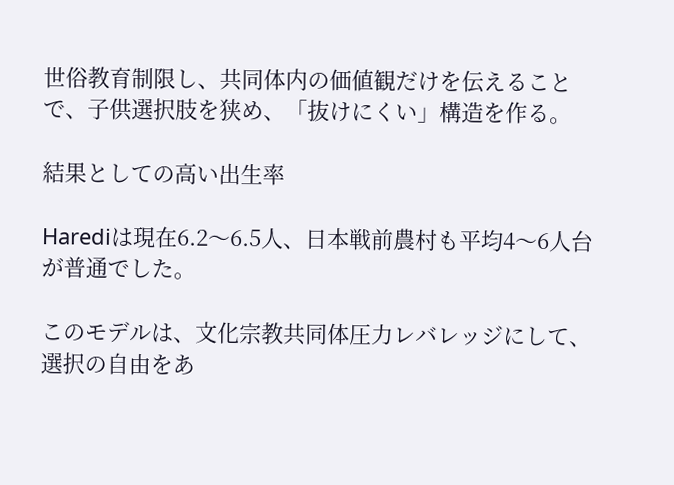世俗教育制限し、共同体内の価値観だけを伝えることで、子供選択肢を狭め、「抜けにくい」構造を作る。

結果としての高い出生率

Harediは現在6.2〜6.5人、日本戦前農村も平均4〜6人台が普通でした。

このモデルは、文化宗教共同体圧力レバレッジにして、選択の自由をあ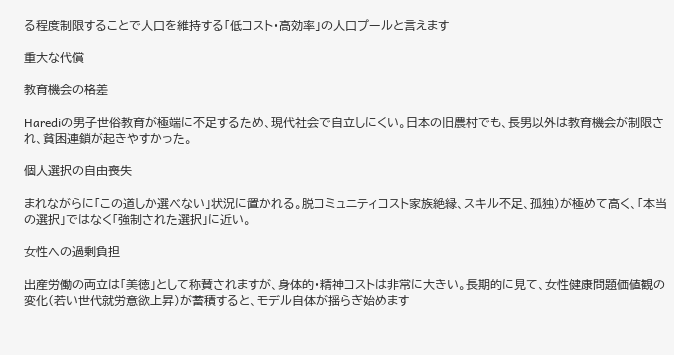る程度制限することで人口を維持する「低コスト・高効率」の人口プールと言えます

重大な代償

教育機会の格差

Harediの男子世俗教育が極端に不足するため、現代社会で自立しにくい。日本の旧農村でも、長男以外は教育機会が制限され、貧困連鎖が起きやすかった。

個人選択の自由喪失

まれながらに「この道しか選べない」状況に置かれる。脱コミュニティコスト家族絶縁、スキル不足、孤独)が極めて高く、「本当の選択」ではなく「強制された選択」に近い。

女性への過剰負担

出産労働の両立は「美徳」として称賛されますが、身体的・精神コストは非常に大きい。長期的に見て、女性健康問題価値観の変化(若い世代就労意欲上昇)が蓄積すると、モデル自体が揺らぎ始めます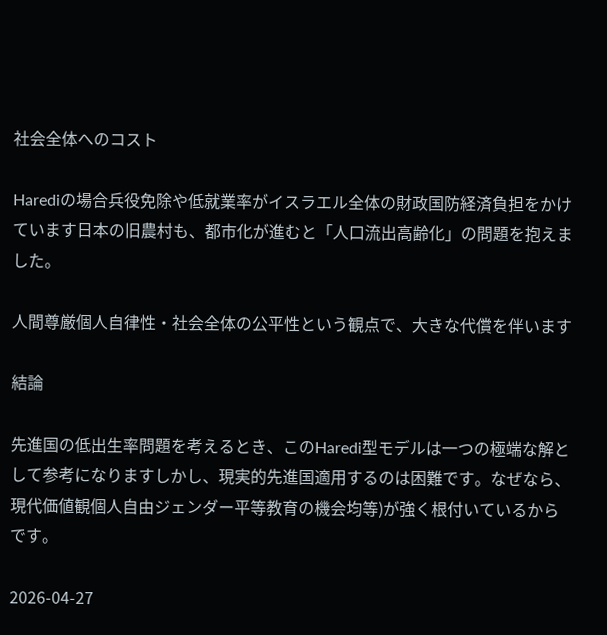社会全体へのコスト

Harediの場合兵役免除や低就業率がイスラエル全体の財政国防経済負担をかけています日本の旧農村も、都市化が進むと「人口流出高齢化」の問題を抱えました。

人間尊厳個人自律性・社会全体の公平性という観点で、大きな代償を伴います

結論

先進国の低出生率問題を考えるとき、このHaredi型モデルは一つの極端な解として参考になりますしかし、現実的先進国適用するのは困難です。なぜなら、現代価値観個人自由ジェンダー平等教育の機会均等)が強く根付いているからです。

2026-04-27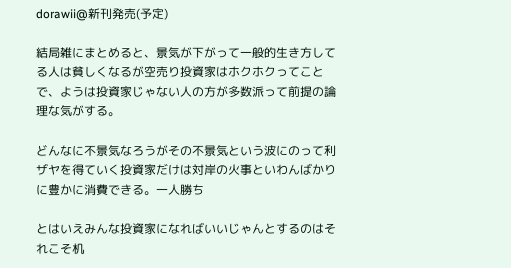dorawii@新刊発売(予定)

結局雑にまとめると、景気が下がって一般的生き方してる人は貧しくなるが空売り投資家はホクホクってことで、ようは投資家じゃない人の方が多数派って前提の論理な気がする。

どんなに不景気なろうがその不景気という波にのって利ザヤを得ていく投資家だけは対岸の火事といわんばかりに豊かに消費できる。一人勝ち

とはいえみんな投資家になればいいじゃんとするのはそれこそ机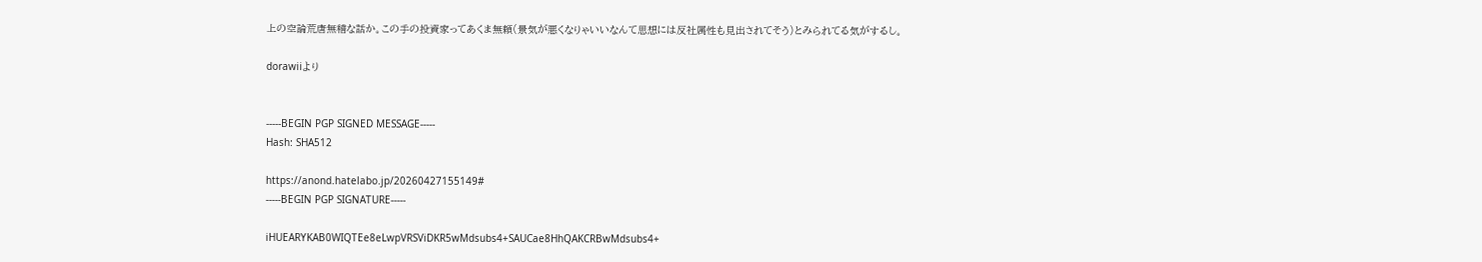上の空論荒唐無稽な話か。この手の投資家ってあくま無頼(景気が悪くなりゃいいなんて思想には反社属性も見出されてそう)とみられてる気がするし。

dorawiiより


-----BEGIN PGP SIGNED MESSAGE-----
Hash: SHA512

https://anond.hatelabo.jp/20260427155149#
-----BEGIN PGP SIGNATURE-----

iHUEARYKAB0WIQTEe8eLwpVRSViDKR5wMdsubs4+SAUCae8HhQAKCRBwMdsubs4+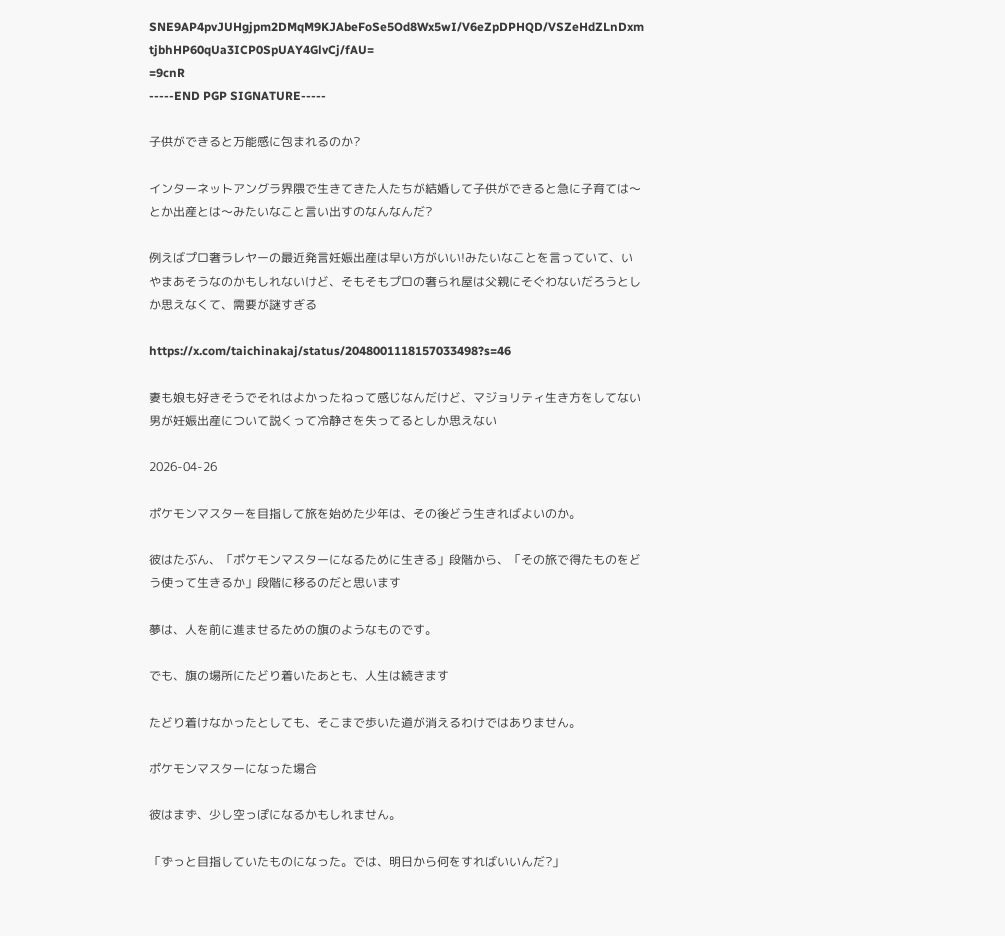SNE9AP4pvJUHgjpm2DMqM9KJAbeFoSe5Od8Wx5wI/V6eZpDPHQD/VSZeHdZLnDxm
tjbhHP60qUa3ICP0SpUAY4GlvCj/fAU=
=9cnR
-----END PGP SIGNATURE-----

子供ができると万能感に包まれるのか?

インターネットアングラ界隈で生きてきた人たちが結婚して子供ができると急に子育ては〜とか出産とは〜みたいなこと言い出すのなんなんだ?

例えばプロ奢ラレヤーの最近発言妊娠出産は早い方がいい!みたいなことを言っていて、いやまあそうなのかもしれないけど、そもそもプロの奢られ屋は父親にそぐわないだろうとしか思えなくて、需要が謎すぎる

https://x.com/taichinakaj/status/2048001118157033498?s=46

妻も娘も好きそうでそれはよかったねって感じなんだけど、マジョリティ生き方をしてない男が妊娠出産について説くって冷静さを失ってるとしか思えない

2026-04-26

ポケモンマスターを目指して旅を始めた少年は、その後どう生きればよいのか。

彼はたぶん、「ポケモンマスターになるために生きる」段階から、「その旅で得たものをどう使って生きるか」段階に移るのだと思います

夢は、人を前に進ませるための旗のようなものです。

でも、旗の場所にたどり着いたあとも、人生は続きます

たどり着けなかったとしても、そこまで歩いた道が消えるわけではありません。

ポケモンマスターになった場合

彼はまず、少し空っぽになるかもしれません。

「ずっと目指していたものになった。では、明日から何をすればいいんだ?」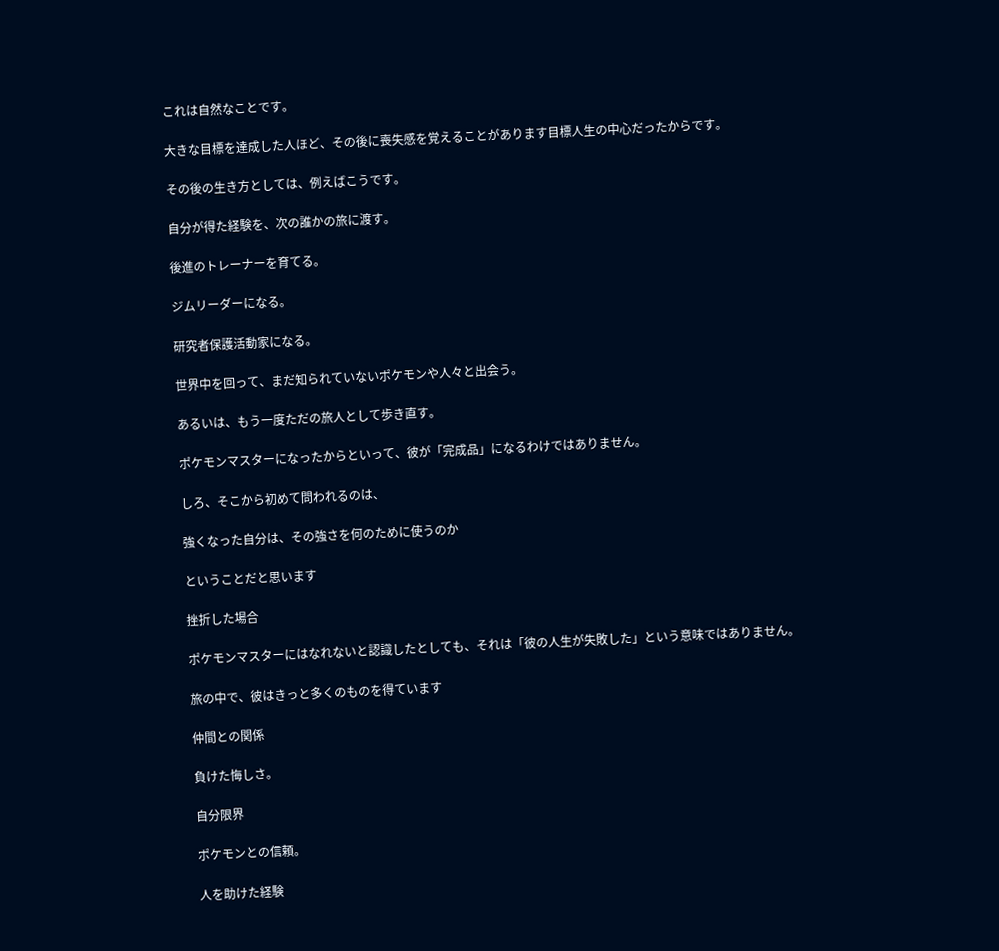これは自然なことです。

大きな目標を達成した人ほど、その後に喪失感を覚えることがあります目標人生の中心だったからです。

その後の生き方としては、例えばこうです。

自分が得た経験を、次の誰かの旅に渡す。

後進のトレーナーを育てる。

ジムリーダーになる。

研究者保護活動家になる。

世界中を回って、まだ知られていないポケモンや人々と出会う。

あるいは、もう一度ただの旅人として歩き直す。

ポケモンマスターになったからといって、彼が「完成品」になるわけではありません。

しろ、そこから初めて問われるのは、

強くなった自分は、その強さを何のために使うのか

ということだと思います

挫折した場合

ポケモンマスターにはなれないと認識したとしても、それは「彼の人生が失敗した」という意味ではありません。

旅の中で、彼はきっと多くのものを得ています

仲間との関係

負けた悔しさ。

自分限界

ポケモンとの信頼。

人を助けた経験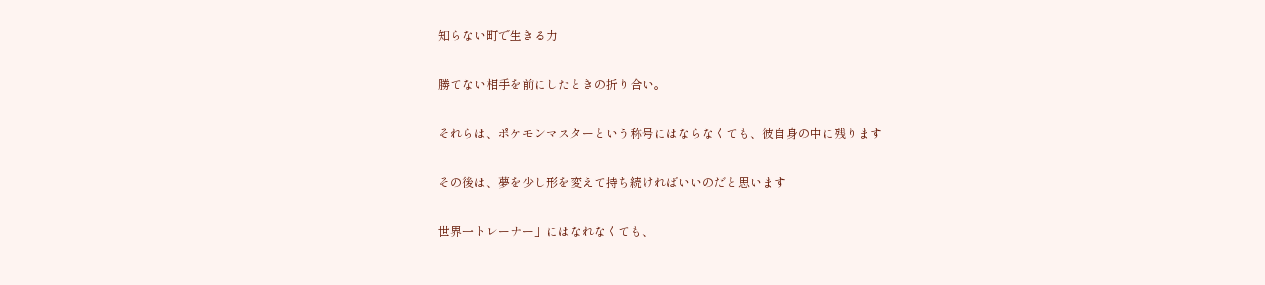知らない町で生きる力

勝てない相手を前にしたときの折り合い。

それらは、ポケモンマスターという称号にはならなくても、彼自身の中に残ります

その後は、夢を少し形を変えて持ち続ければいいのだと思います

世界一トレーナー」にはなれなくても、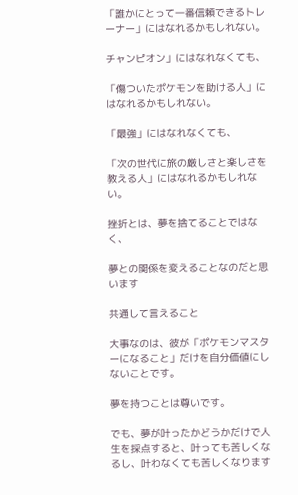「誰かにとって一番信頼できるトレーナー」にはなれるかもしれない。

チャンピオン」にはなれなくても、

「傷ついたポケモンを助ける人」にはなれるかもしれない。

「最強」にはなれなくても、

「次の世代に旅の厳しさと楽しさを教える人」にはなれるかもしれない。

挫折とは、夢を捨てることではなく、

夢との関係を変えることなのだと思います

共通して言えること

大事なのは、彼が「ポケモンマスターになること」だけを自分価値にしないことです。

夢を持つことは尊いです。

でも、夢が叶ったかどうかだけで人生を採点すると、叶っても苦しくなるし、叶わなくても苦しくなります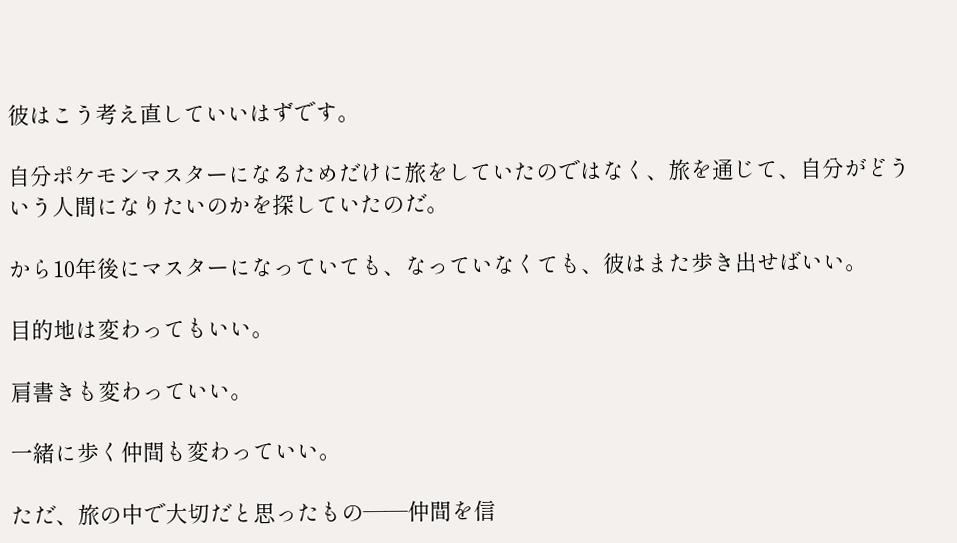彼はこう考え直していいはずです。

自分ポケモンマスターになるためだけに旅をしていたのではなく、旅を通じて、自分がどういう人間になりたいのかを探していたのだ。

から10年後にマスターになっていても、なっていなくても、彼はまた歩き出せばいい。

目的地は変わってもいい。

肩書きも変わっていい。

一緒に歩く仲間も変わっていい。

ただ、旅の中で大切だと思ったもの――仲間を信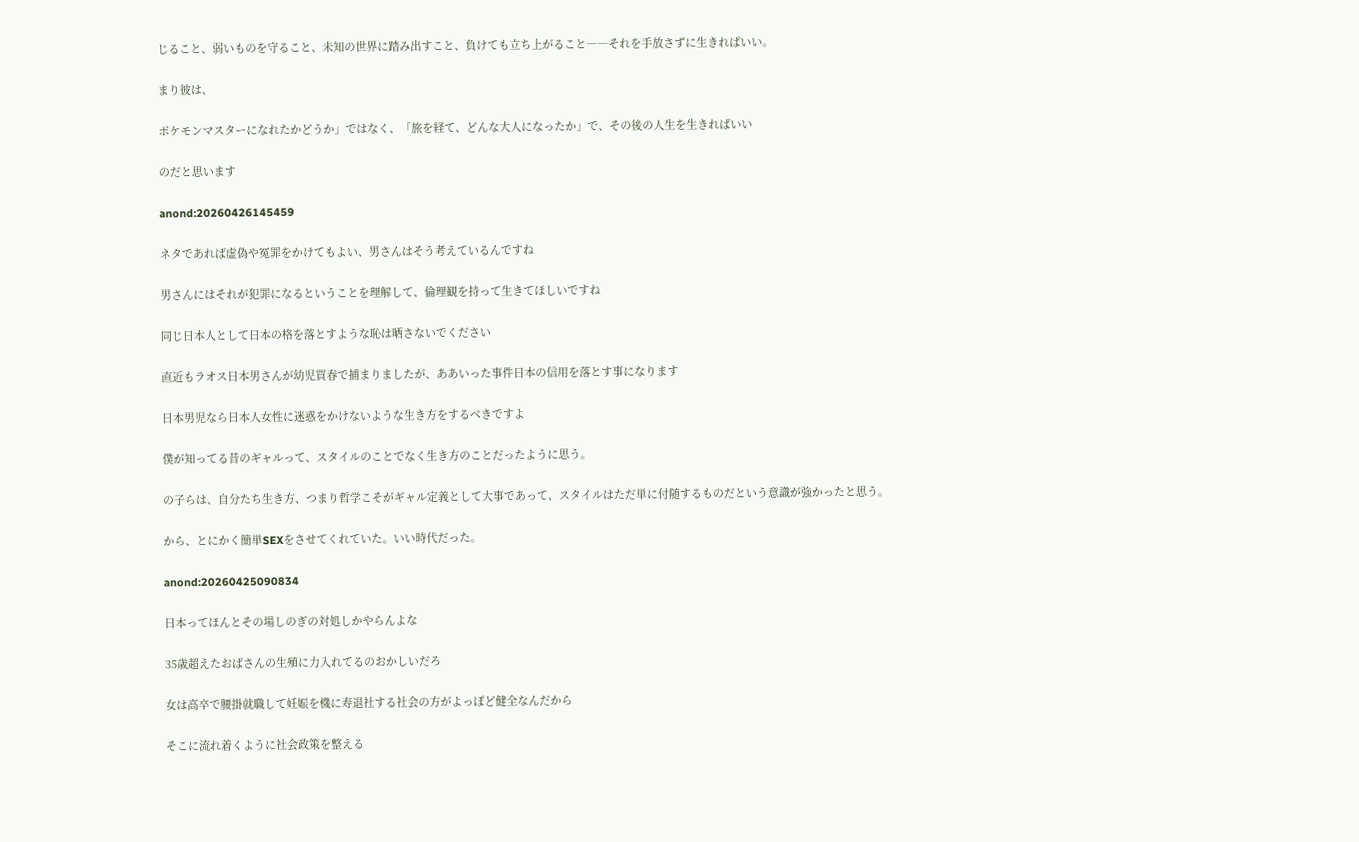じること、弱いものを守ること、未知の世界に踏み出すこと、負けても立ち上がること――それを手放さずに生きればいい。

まり彼は、

ポケモンマスターになれたかどうか」ではなく、「旅を経て、どんな大人になったか」で、その後の人生を生きればいい

のだと思います

anond:20260426145459

ネタであれば虚偽や冤罪をかけてもよい、男さんはそう考えているんですね

男さんにはそれが犯罪になるということを理解して、倫理観を持って生きてほしいですね

同じ日本人として日本の格を落とすような恥は晒さないでください

直近もラオス日本男さんが幼児買春で捕まりましたが、ああいった事件日本の信用を落とす事になります

日本男児なら日本人女性に迷惑をかけないような生き方をするべきですよ

僕が知ってる昔のギャルって、スタイルのことでなく生き方のことだったように思う。

の子らは、自分たち生き方、つまり哲学こそがギャル定義として大事であって、スタイルはただ単に付随するものだという意識が強かったと思う。

から、とにかく簡単SEXをさせてくれていた。いい時代だった。

anond:20260425090834

日本ってほんとその場しのぎの対処しかやらんよな

35歳超えたおばさんの生殖に力入れてるのおかしいだろ

女は高卒で腰掛就職して妊娠を機に寿退社する社会の方がよっぽど健全なんだから

そこに流れ着くように社会政策を整える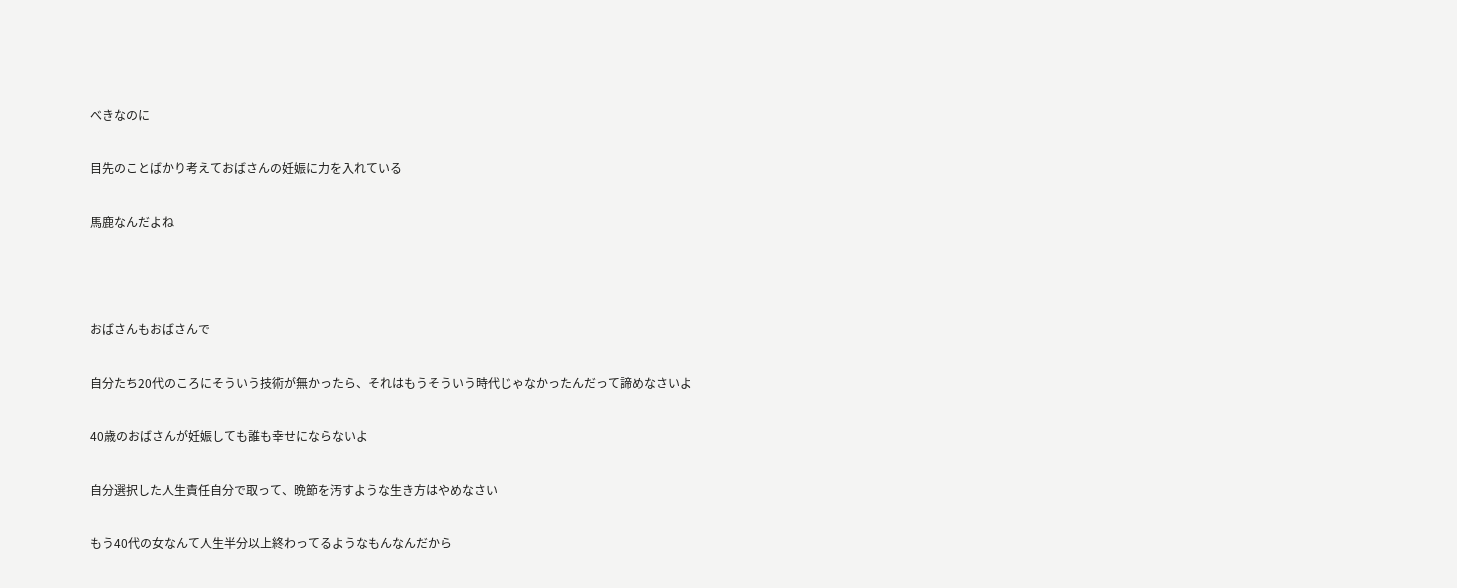べきなのに

目先のことばかり考えておばさんの妊娠に力を入れている

馬鹿なんだよね



おばさんもおばさんで

自分たち20代のころにそういう技術が無かったら、それはもうそういう時代じゃなかったんだって諦めなさいよ

40歳のおばさんが妊娠しても誰も幸せにならないよ

自分選択した人生責任自分で取って、晩節を汚すような生き方はやめなさい

もう40代の女なんて人生半分以上終わってるようなもんなんだから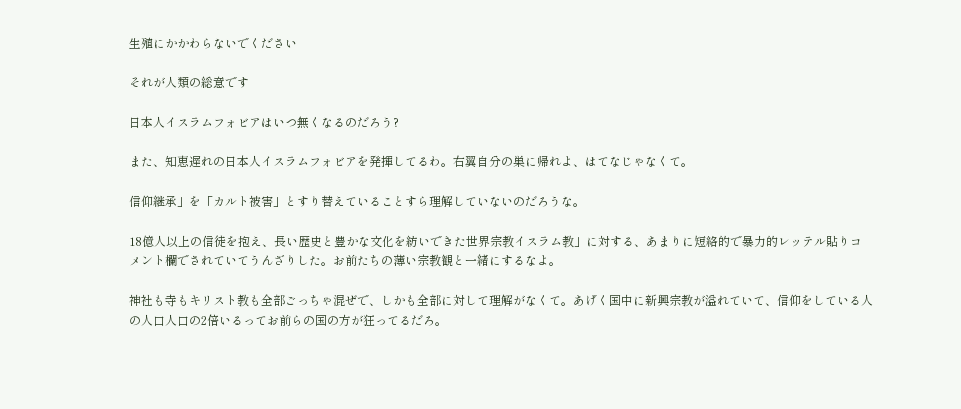生殖にかかわらないでください

それが人類の総意です

日本人イスラムフォビアはいつ無くなるのだろう?

また、知恵遅れの日本人イスラムフォビアを発揮してるわ。右翼自分の巣に帰れよ、はてなじゃなくて。

信仰継承」を「カルト被害」とすり替えていることすら理解していないのだろうな。

18億人以上の信徒を抱え、長い歴史と豊かな文化を紡いできた世界宗教イスラム教」に対する、あまりに短絡的で暴力的レッテル貼りコメント欄でされていてうんざりした。お前たちの薄い宗教観と一緒にするなよ。

神社も寺もキリスト教も全部ごっちゃ混ぜで、しかも全部に対して理解がなくて。あげく国中に新興宗教が溢れていて、信仰をしている人の人口人口の2倍いるってお前らの国の方が狂ってるだろ。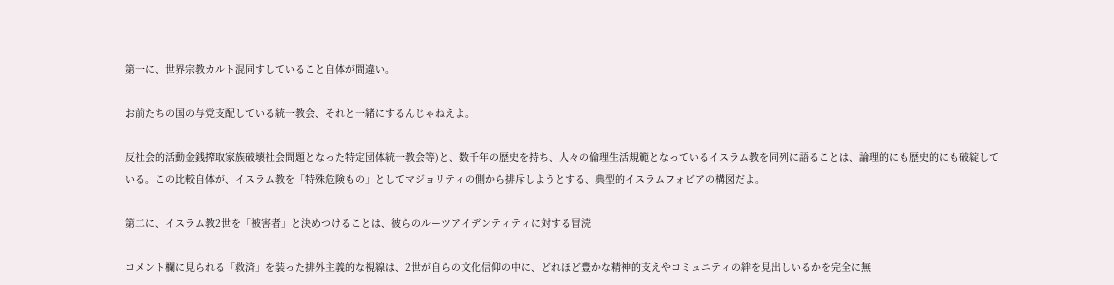第一に、世界宗教カルト混同すしていること自体が間違い。

お前たちの国の与党支配している統一教会、それと一緒にするんじゃねえよ。

反社会的活動金銭搾取家族破壊社会問題となった特定団体統一教会等)と、数千年の歴史を持ち、人々の倫理生活規範となっているイスラム教を同列に語ることは、論理的にも歴史的にも破綻している。この比較自体が、イスラム教を「特殊危険もの」としてマジョリティの側から排斥しようとする、典型的イスラムフォビアの構図だよ。

第二に、イスラム教2世を「被害者」と決めつけることは、彼らのルーツアイデンティティに対する冒涜

コメント欄に見られる「救済」を装った排外主義的な視線は、2世が自らの文化信仰の中に、どれほど豊かな精神的支えやコミュニティの絆を見出しいるかを完全に無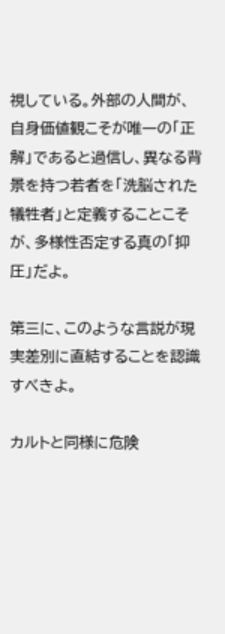視している。外部の人間が、自身価値観こそが唯一の「正解」であると過信し、異なる背景を持つ若者を「洗脳された犠牲者」と定義することこそが、多様性否定する真の「抑圧」だよ。

第三に、このような言説が現実差別に直結することを認識すべきよ。

カルトと同様に危険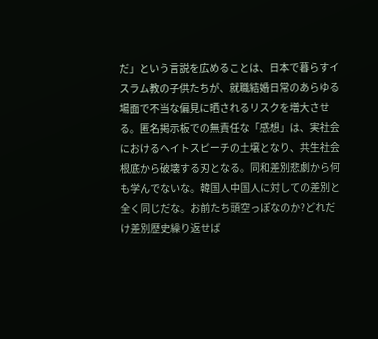だ」という言説を広めることは、日本で暮らすイスラム教の子供たちが、就職結婚日常のあらゆる場面で不当な偏見に晒されるリスクを増大させる。匿名掲示板での無責任な「感想」は、実社会におけるヘイトスピーチの土壌となり、共生社会根底から破壊する刃となる。同和差別悲劇から何も学んでないな。韓国人中国人に対しての差別と全く同じだな。お前たち頭空っぽなのか?どれだけ差別歴史繰り返せば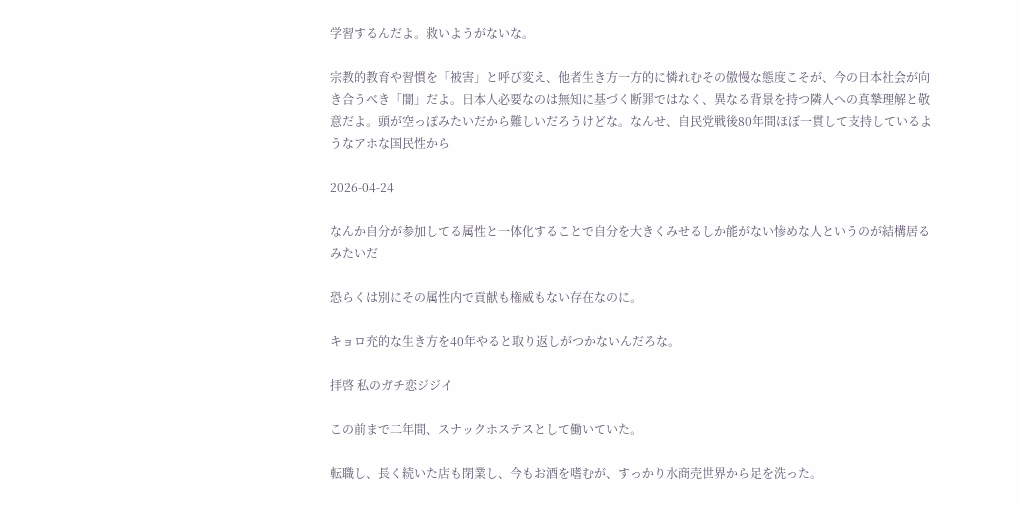学習するんだよ。救いようがないな。

宗教的教育や習慣を「被害」と呼び変え、他者生き方一方的に憐れむその傲慢な態度こそが、今の日本社会が向き合うべき「闇」だよ。日本人必要なのは無知に基づく断罪ではなく、異なる背景を持つ隣人への真摯理解と敬意だよ。頭が空っぽみたいだから難しいだろうけどな。なんせ、自民党戦後80年間ほぼ一貫して支持しているようなアホな国民性から

2026-04-24

なんか自分が参加してる属性と一体化することで自分を大きくみせるしか能がない惨めな人というのが結構居るみたいだ

恐らくは別にその属性内で貢献も権威もない存在なのに。

キョロ充的な生き方を40年やると取り返しがつかないんだろな。

拝啓 私のガチ恋ジジイ

この前まで二年間、スナックホステスとして働いていた。

転職し、長く続いた店も閉業し、今もお酒を嗜むが、すっかり水商売世界から足を洗った。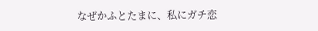なぜかふとたまに、私にガチ恋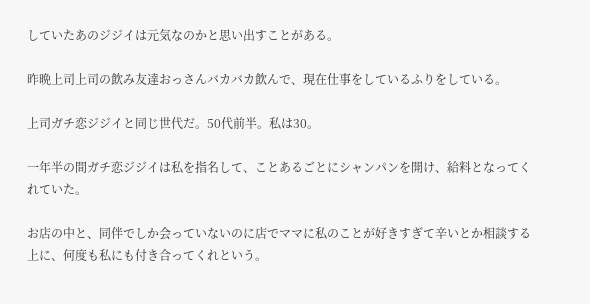していたあのジジイは元気なのかと思い出すことがある。

昨晩上司上司の飲み友達おっさんバカバカ飲んで、現在仕事をしているふりをしている。

上司ガチ恋ジジイと同じ世代だ。50代前半。私は30。

一年半の間ガチ恋ジジイは私を指名して、ことあるごとにシャンパンを開け、給料となってくれていた。

お店の中と、同伴でしか会っていないのに店でママに私のことが好きすぎて辛いとか相談する上に、何度も私にも付き合ってくれという。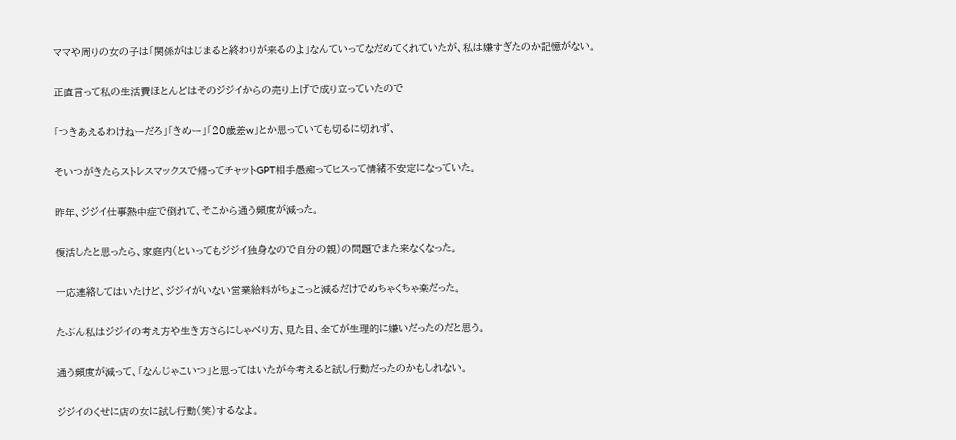ママや周りの女の子は「関係がはじまると終わりが来るのよ」なんていってなだめてくれていたが、私は嫌すぎたのか記憶がない。

正直言って私の生活費ほとんどはそのジジイからの売り上げで成り立っていたので

「つきあえるわけねーだろ」「きめー」「20歳差w」とか思っていても切るに切れず、

そいつがきたらストレスマックスで帰ってチャットGPT相手愚痴ってヒスって情緒不安定になっていた。

昨年、ジジイ仕事熱中症で倒れて、そこから通う頻度が減った。

復活したと思ったら、家庭内(といってもジジイ独身なので自分の親)の問題でまた来なくなった。

一応連絡してはいたけど、ジジイがいない営業給料がちょこっと減るだけでめちゃくちゃ楽だった。

たぶん私はジジイの考え方や生き方さらにしゃべり方、見た目、全てが生理的に嫌いだったのだと思う。

通う頻度が減って、「なんじゃこいつ」と思ってはいたが今考えると試し行動だったのかもしれない。

ジジイのくせに店の女に試し行動(笑)するなよ。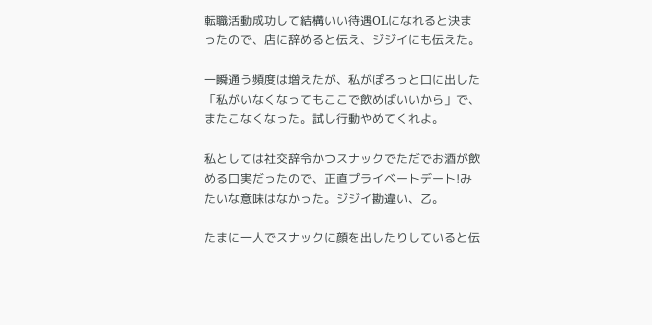転職活動成功して結構いい待遇OLになれると決まったので、店に辞めると伝え、ジジイにも伝えた。

一瞬通う頻度は増えたが、私がぽろっと口に出した「私がいなくなってもここで飲めばいいから」で、またこなくなった。試し行動やめてくれよ。

私としては社交辞令かつスナックでただでお酒が飲める口実だったので、正直プライベートデート!みたいな意味はなかった。ジジイ勘違い、乙。

たまに一人でスナックに顔を出したりしていると伝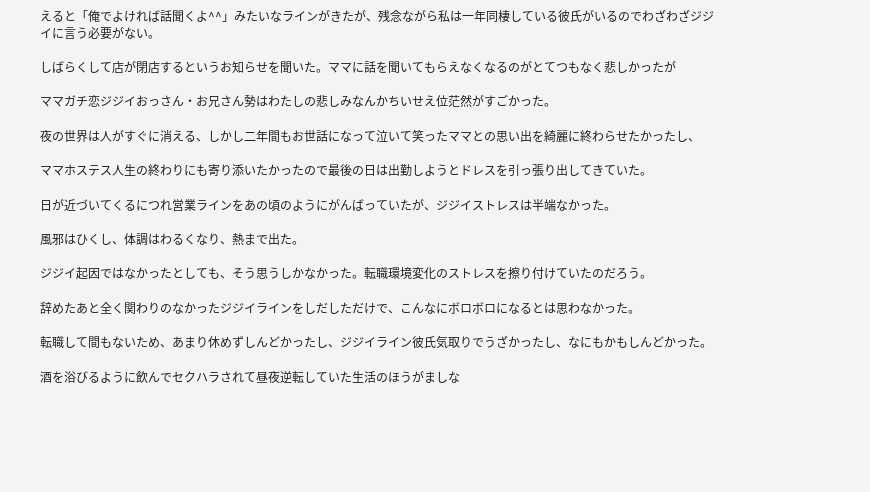えると「俺でよければ話聞くよ^^」みたいなラインがきたが、残念ながら私は一年同棲している彼氏がいるのでわざわざジジイに言う必要がない。

しばらくして店が閉店するというお知らせを聞いた。ママに話を聞いてもらえなくなるのがとてつもなく悲しかったが

ママガチ恋ジジイおっさん・お兄さん勢はわたしの悲しみなんかちいせえ位茫然がすごかった。

夜の世界は人がすぐに消える、しかし二年間もお世話になって泣いて笑ったママとの思い出を綺麗に終わらせたかったし、

ママホステス人生の終わりにも寄り添いたかったので最後の日は出勤しようとドレスを引っ張り出してきていた。

日が近づいてくるにつれ営業ラインをあの頃のようにがんばっていたが、ジジイストレスは半端なかった。

風邪はひくし、体調はわるくなり、熱まで出た。

ジジイ起因ではなかったとしても、そう思うしかなかった。転職環境変化のストレスを擦り付けていたのだろう。

辞めたあと全く関わりのなかったジジイラインをしだしただけで、こんなにボロボロになるとは思わなかった。

転職して間もないため、あまり休めずしんどかったし、ジジイライン彼氏気取りでうざかったし、なにもかもしんどかった。

酒を浴びるように飲んでセクハラされて昼夜逆転していた生活のほうがましな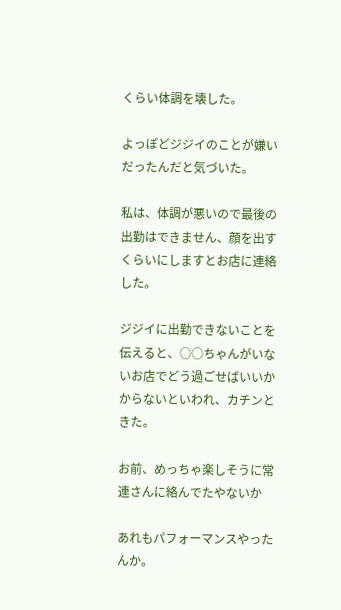くらい体調を壊した。

よっぽどジジイのことが嫌いだったんだと気づいた。

私は、体調が悪いので最後の出勤はできません、顔を出すくらいにしますとお店に連絡した。

ジジイに出勤できないことを伝えると、○○ちゃんがいないお店でどう過ごせばいいかからないといわれ、カチンときた。

お前、めっちゃ楽しそうに常連さんに絡んでたやないか

あれもパフォーマンスやったんか。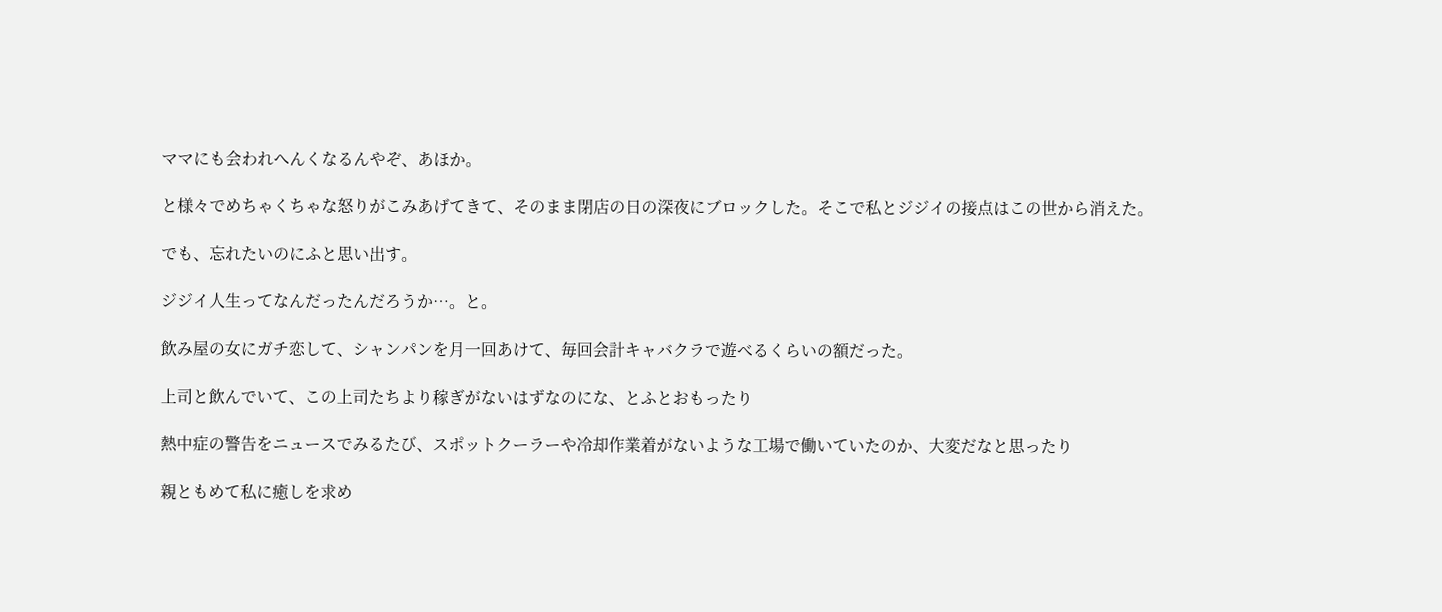ママにも会われへんくなるんやぞ、あほか。

と様々でめちゃくちゃな怒りがこみあげてきて、そのまま閉店の日の深夜にブロックした。そこで私とジジイの接点はこの世から消えた。

でも、忘れたいのにふと思い出す。

ジジイ人生ってなんだったんだろうか…。と。

飲み屋の女にガチ恋して、シャンパンを月一回あけて、毎回会計キャバクラで遊べるくらいの額だった。

上司と飲んでいて、この上司たちより稼ぎがないはずなのにな、とふとおもったり

熱中症の警告をニュースでみるたび、スポットクーラーや冷却作業着がないような工場で働いていたのか、大変だなと思ったり

親ともめて私に癒しを求め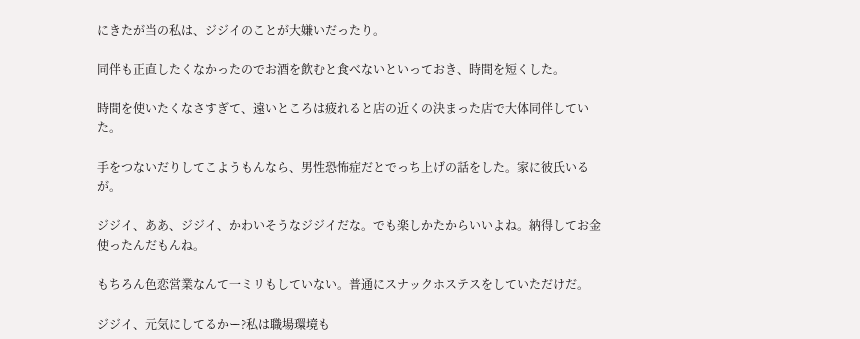にきたが当の私は、ジジイのことが大嫌いだったり。

同伴も正直したくなかったのでお酒を飲むと食べないといっておき、時間を短くした。

時間を使いたくなさすぎて、遠いところは疲れると店の近くの決まった店で大体同伴していた。

手をつないだりしてこようもんなら、男性恐怖症だとでっち上げの話をした。家に彼氏いるが。

ジジイ、ああ、ジジイ、かわいそうなジジイだな。でも楽しかたからいいよね。納得してお金使ったんだもんね。

もちろん色恋営業なんて一ミリもしていない。普通にスナックホステスをしていただけだ。

ジジイ、元気にしてるかー?私は職場環境も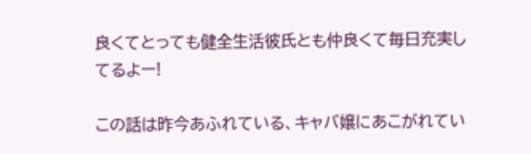良くてとっても健全生活彼氏とも仲良くて毎日充実してるよー!

この話は昨今あふれている、キャバ嬢にあこがれてい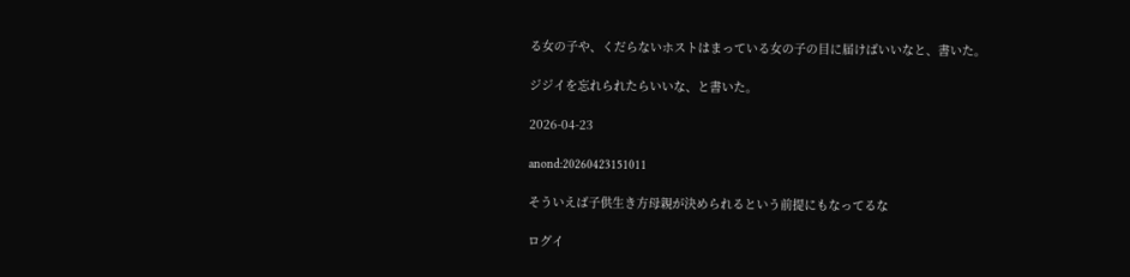る女の子や、くだらないホストはまっている女の子の目に届けばいいなと、書いた。

ジジイを忘れられたらいいな、と書いた。

2026-04-23

anond:20260423151011

そういえば子供生き方母親が決められるという前提にもなってるな

ログイ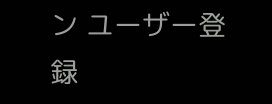ン ユーザー登録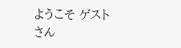ようこそ ゲスト さん